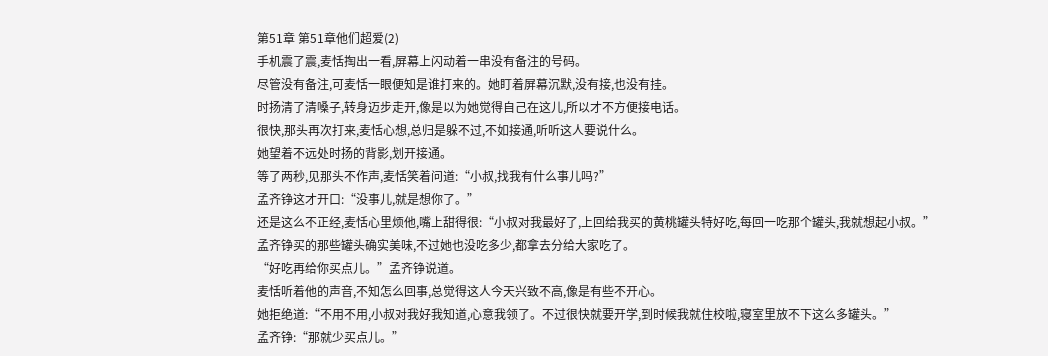第51章 第51章他们超爱(2)
手机震了震,麦恬掏出一看,屏幕上闪动着一串没有备注的号码。
尽管没有备注,可麦恬一眼便知是谁打来的。她盯着屏幕沉默,没有接,也没有挂。
时扬清了清嗓子,转身迈步走开,像是以为她觉得自己在这儿,所以才不方便接电话。
很快,那头再次打来,麦恬心想,总归是躲不过,不如接通,听听这人要说什么。
她望着不远处时扬的背影,划开接通。
等了两秒,见那头不作声,麦恬笑着问道:“小叔,找我有什么事儿吗?”
孟齐铮这才开口:“没事儿,就是想你了。”
还是这么不正经,麦恬心里烦他,嘴上甜得很:“小叔对我最好了,上回给我买的黄桃罐头特好吃,每回一吃那个罐头,我就想起小叔。”
孟齐铮买的那些罐头确实美味,不过她也没吃多少,都拿去分给大家吃了。
“好吃再给你买点儿。”孟齐铮说道。
麦恬听着他的声音,不知怎么回事,总觉得这人今天兴致不高,像是有些不开心。
她拒绝道:“不用不用,小叔对我好我知道,心意我领了。不过很快就要开学,到时候我就住校啦,寝室里放不下这么多罐头。”
孟齐铮:“那就少买点儿。”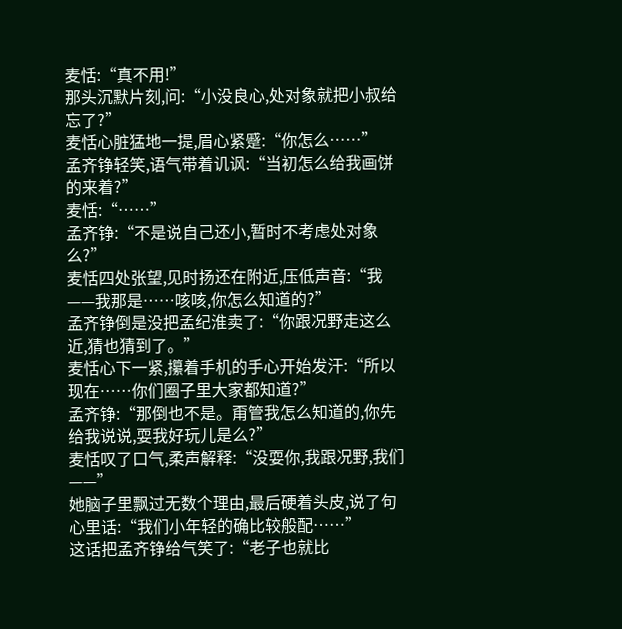麦恬:“真不用!”
那头沉默片刻,问:“小没良心,处对象就把小叔给忘了?”
麦恬心脏猛地一提,眉心紧蹙:“你怎么……”
孟齐铮轻笑,语气带着讥讽:“当初怎么给我画饼的来着?”
麦恬:“……”
孟齐铮:“不是说自己还小,暂时不考虑处对象么?”
麦恬四处张望,见时扬还在附近,压低声音:“我——我那是……咳咳,你怎么知道的?”
孟齐铮倒是没把孟纪淮卖了:“你跟况野走这么近,猜也猜到了。”
麦恬心下一紧,攥着手机的手心开始发汗:“所以现在……你们圈子里大家都知道?”
孟齐铮:“那倒也不是。甭管我怎么知道的,你先给我说说,耍我好玩儿是么?”
麦恬叹了口气,柔声解释:“没耍你,我跟况野,我们——”
她脑子里飘过无数个理由,最后硬着头皮,说了句心里话:“我们小年轻的确比较般配……”
这话把孟齐铮给气笑了:“老子也就比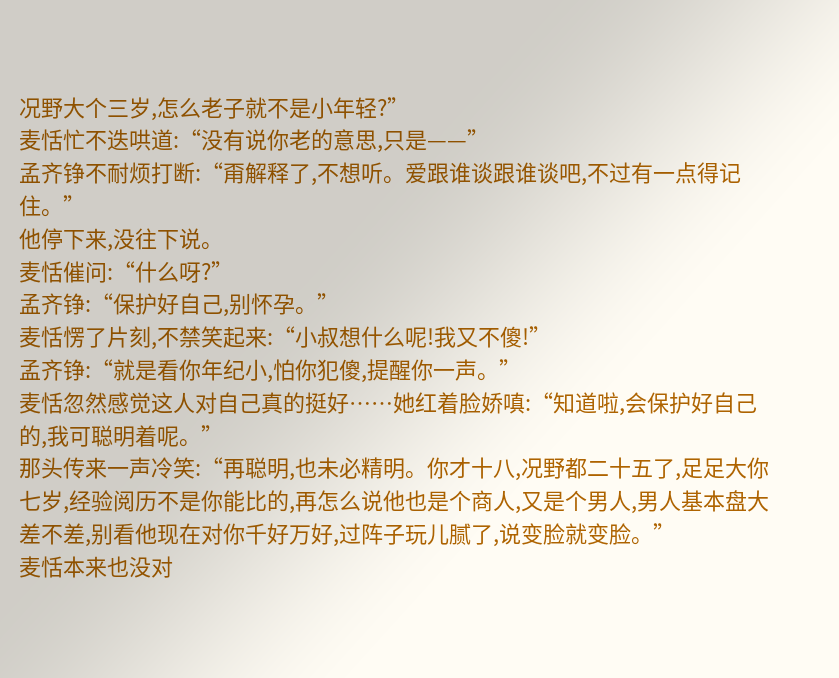况野大个三岁,怎么老子就不是小年轻?”
麦恬忙不迭哄道:“没有说你老的意思,只是——”
孟齐铮不耐烦打断:“甭解释了,不想听。爱跟谁谈跟谁谈吧,不过有一点得记住。”
他停下来,没往下说。
麦恬催问:“什么呀?”
孟齐铮:“保护好自己,别怀孕。”
麦恬愣了片刻,不禁笑起来:“小叔想什么呢!我又不傻!”
孟齐铮:“就是看你年纪小,怕你犯傻,提醒你一声。”
麦恬忽然感觉这人对自己真的挺好……她红着脸娇嗔:“知道啦,会保护好自己的,我可聪明着呢。”
那头传来一声冷笑:“再聪明,也未必精明。你才十八,况野都二十五了,足足大你七岁,经验阅历不是你能比的,再怎么说他也是个商人,又是个男人,男人基本盘大差不差,别看他现在对你千好万好,过阵子玩儿腻了,说变脸就变脸。”
麦恬本来也没对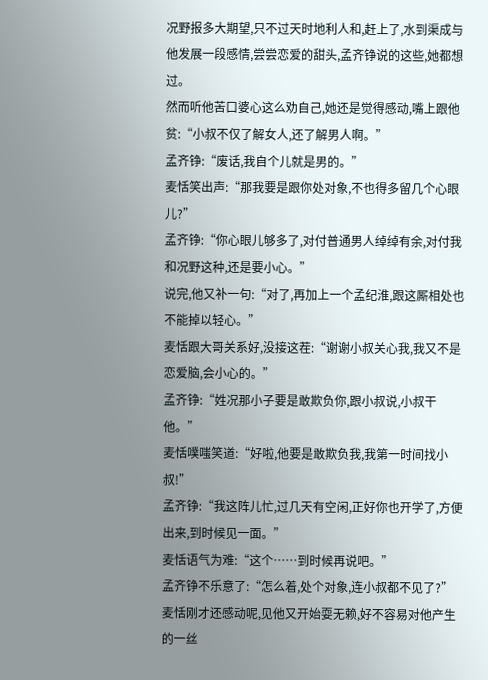况野报多大期望,只不过天时地利人和,赶上了,水到渠成与他发展一段感情,尝尝恋爱的甜头,孟齐铮说的这些,她都想过。
然而听他苦口婆心这么劝自己,她还是觉得感动,嘴上跟他贫:“小叔不仅了解女人,还了解男人啊。”
孟齐铮:“废话,我自个儿就是男的。”
麦恬笑出声:“那我要是跟你处对象,不也得多留几个心眼儿?”
孟齐铮:“你心眼儿够多了,对付普通男人绰绰有余,对付我和况野这种,还是要小心。”
说完,他又补一句:“对了,再加上一个孟纪淮,跟这厮相处也不能掉以轻心。”
麦恬跟大哥关系好,没接这茬:“谢谢小叔关心我,我又不是恋爱脑,会小心的。”
孟齐铮:“姓况那小子要是敢欺负你,跟小叔说,小叔干他。”
麦恬噗嗤笑道:“好啦,他要是敢欺负我,我第一时间找小叔!”
孟齐铮:“我这阵儿忙,过几天有空闲,正好你也开学了,方便出来,到时候见一面。”
麦恬语气为难:“这个……到时候再说吧。”
孟齐铮不乐意了:“怎么着,处个对象,连小叔都不见了?”
麦恬刚才还感动呢,见他又开始耍无赖,好不容易对他产生的一丝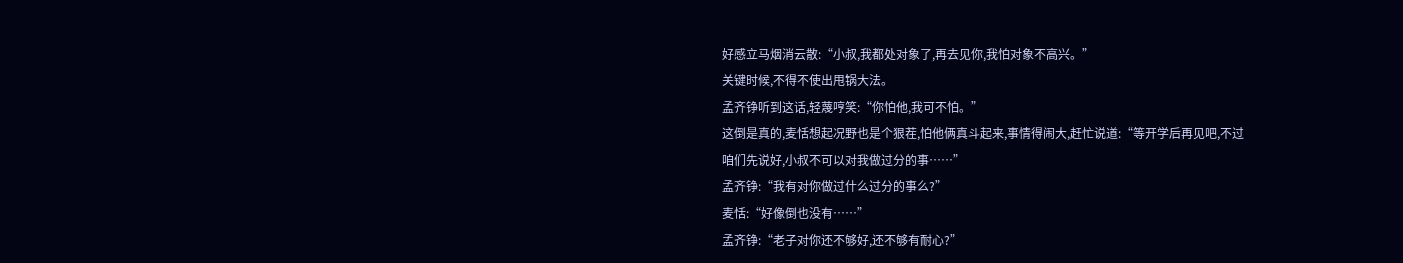好感立马烟消云散:“小叔,我都处对象了,再去见你,我怕对象不高兴。”
关键时候,不得不使出甩锅大法。
孟齐铮听到这话,轻蔑哼笑:“你怕他,我可不怕。”
这倒是真的,麦恬想起况野也是个狠茬,怕他俩真斗起来,事情得闹大,赶忙说道:“等开学后再见吧,不过
咱们先说好,小叔不可以对我做过分的事……”
孟齐铮:“我有对你做过什么过分的事么?”
麦恬:“好像倒也没有……”
孟齐铮:“老子对你还不够好,还不够有耐心?”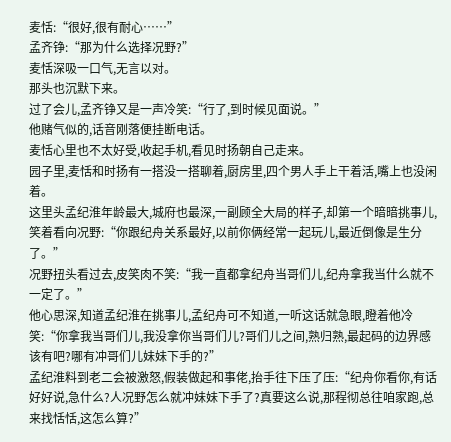麦恬:“很好,很有耐心……”
孟齐铮:“那为什么选择况野?”
麦恬深吸一口气,无言以对。
那头也沉默下来。
过了会儿,孟齐铮又是一声冷笑:“行了,到时候见面说。”
他赌气似的,话音刚落便挂断电话。
麦恬心里也不太好受,收起手机,看见时扬朝自己走来。
园子里,麦恬和时扬有一搭没一搭聊着,厨房里,四个男人手上干着活,嘴上也没闲着。
这里头孟纪淮年龄最大,城府也最深,一副顾全大局的样子,却第一个暗暗挑事儿,笑着看向况野:“你跟纪舟关系最好,以前你俩经常一起玩儿,最近倒像是生分了。”
况野扭头看过去,皮笑肉不笑:“我一直都拿纪舟当哥们儿,纪舟拿我当什么就不一定了。”
他心思深,知道孟纪淮在挑事儿,孟纪舟可不知道,一听这话就急眼,瞪着他冷笑:“你拿我当哥们儿,我没拿你当哥们儿?哥们儿之间,熟归熟,最起码的边界感该有吧?哪有冲哥们儿妹妹下手的?”
孟纪淮料到老二会被激怒,假装做起和事佬,抬手往下压了压:“纪舟你看你,有话好好说,急什么?人况野怎么就冲妹妹下手了?真要这么说,那程彻总往咱家跑,总来找恬恬,这怎么算?”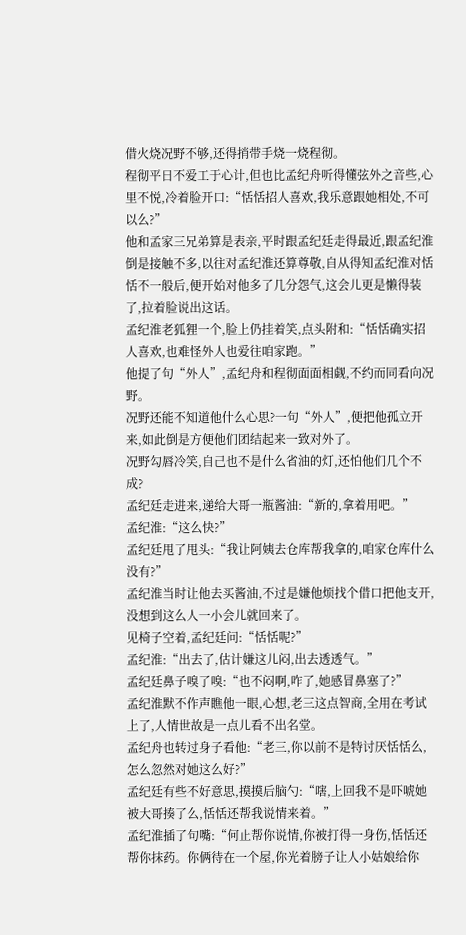借火烧况野不够,还得捎带手烧一烧程彻。
程彻平日不爱工于心计,但也比孟纪舟听得懂弦外之音些,心里不悦,冷着脸开口:“恬恬招人喜欢,我乐意跟她相处,不可以么?”
他和孟家三兄弟算是表亲,平时跟孟纪廷走得最近,跟孟纪淮倒是接触不多,以往对孟纪淮还算尊敬,自从得知孟纪淮对恬恬不一般后,便开始对他多了几分怨气,这会儿更是懒得装了,拉着脸说出这话。
孟纪淮老狐狸一个,脸上仍挂着笑,点头附和:“恬恬确实招人喜欢,也难怪外人也爱往咱家跑。”
他提了句“外人”,孟纪舟和程彻面面相觑,不约而同看向况野。
况野还能不知道他什么心思?一句“外人”,便把他孤立开来,如此倒是方便他们团结起来一致对外了。
况野勾唇冷笑,自己也不是什么省油的灯,还怕他们几个不成?
孟纪廷走进来,递给大哥一瓶酱油:“新的,拿着用吧。”
孟纪淮:“这么快?”
孟纪廷甩了甩头:“我让阿姨去仓库帮我拿的,咱家仓库什么没有?”
孟纪淮当时让他去买酱油,不过是嫌他烦找个借口把他支开,没想到这么人一小会儿就回来了。
见椅子空着,孟纪廷问:“恬恬呢?”
孟纪淮:“出去了,估计嫌这儿闷,出去透透气。”
孟纪廷鼻子嗅了嗅:“也不闷啊,咋了,她感冒鼻塞了?”
孟纪淮默不作声瞧他一眼,心想,老三这点智商,全用在考试上了,人情世故是一点儿看不出名堂。
孟纪舟也转过身子看他:“老三,你以前不是特讨厌恬恬么,怎么忽然对她这么好?”
孟纪廷有些不好意思,摸摸后脑勺:“嗐,上回我不是吓唬她被大哥揍了么,恬恬还帮我说情来着。”
孟纪淮插了句嘴:“何止帮你说情,你被打得一身伤,恬恬还帮你抹药。你俩待在一个屋,你光着膀子让人小姑娘给你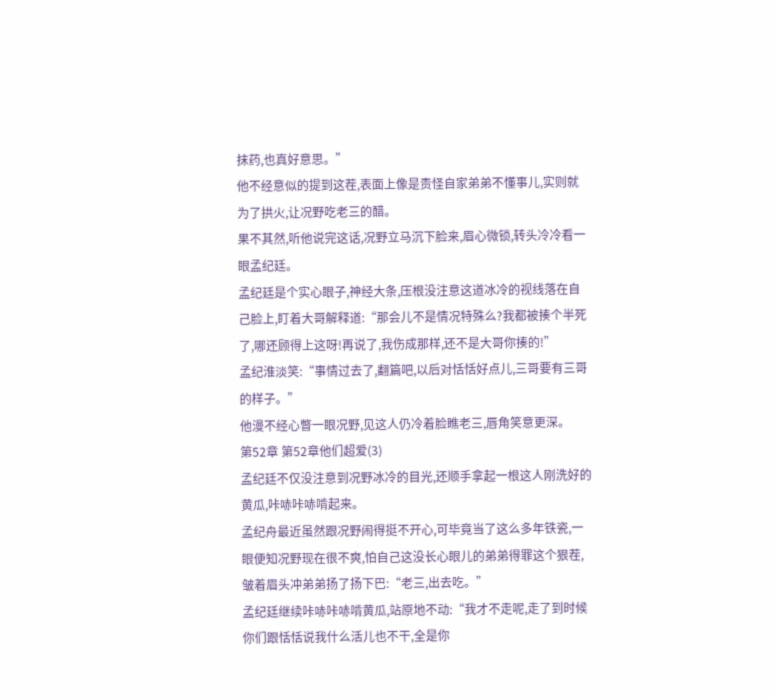抹药,也真好意思。”
他不经意似的提到这茬,表面上像是责怪自家弟弟不懂事儿,实则就为了拱火,让况野吃老三的醋。
果不其然,听他说完这话,况野立马沉下脸来,眉心微锁,转头冷冷看一眼孟纪廷。
孟纪廷是个实心眼子,神经大条,压根没注意这道冰冷的视线落在自己脸上,盯着大哥解释道:“那会儿不是情况特殊么?我都被揍个半死了,哪还顾得上这呀!再说了,我伤成那样,还不是大哥你揍的!”
孟纪淮淡笑:“事情过去了,翻篇吧,以后对恬恬好点儿,三哥要有三哥的样子。”
他漫不经心瞥一眼况野,见这人仍冷着脸瞧老三,唇角笑意更深。
第52章 第52章他们超爱(3)
孟纪廷不仅没注意到况野冰冷的目光,还顺手拿起一根这人刚洗好的黄瓜,咔哧咔哧啃起来。
孟纪舟最近虽然跟况野闹得挺不开心,可毕竟当了这么多年铁瓷,一眼便知况野现在很不爽,怕自己这没长心眼儿的弟弟得罪这个狠茬,皱着眉头冲弟弟扬了扬下巴:“老三,出去吃。”
孟纪廷继续咔哧咔哧啃黄瓜,站原地不动:“我才不走呢,走了到时候你们跟恬恬说我什么活儿也不干,全是你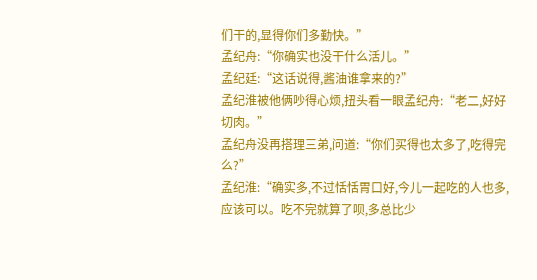们干的,显得你们多勤快。”
孟纪舟:“你确实也没干什么活儿。”
孟纪廷:“这话说得,酱油谁拿来的?”
孟纪淮被他俩吵得心烦,扭头看一眼孟纪舟:“老二,好好切肉。”
孟纪舟没再搭理三弟,问道:“你们买得也太多了,吃得完么?”
孟纪淮:“确实多,不过恬恬胃口好,今儿一起吃的人也多,应该可以。吃不完就算了呗,多总比少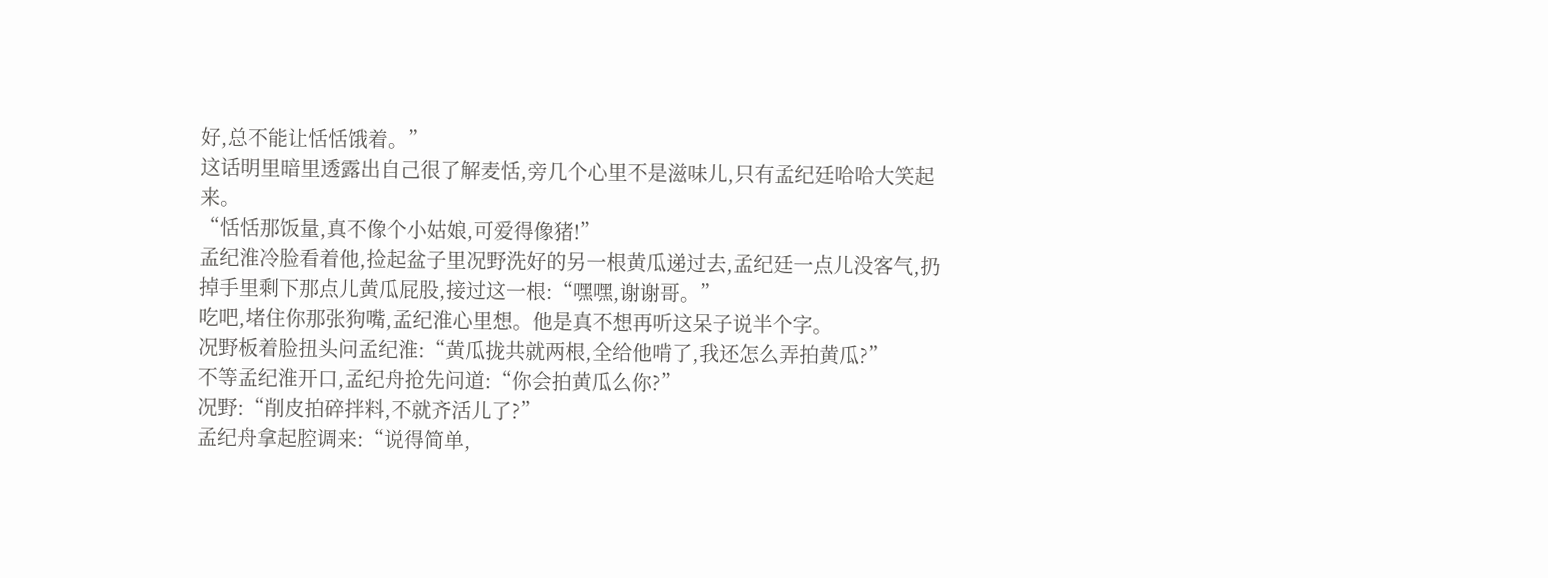好,总不能让恬恬饿着。”
这话明里暗里透露出自己很了解麦恬,旁几个心里不是滋味儿,只有孟纪廷哈哈大笑起来。
“恬恬那饭量,真不像个小姑娘,可爱得像猪!”
孟纪淮冷脸看着他,捡起盆子里况野洗好的另一根黄瓜递过去,孟纪廷一点儿没客气,扔掉手里剩下那点儿黄瓜屁股,接过这一根:“嘿嘿,谢谢哥。”
吃吧,堵住你那张狗嘴,孟纪淮心里想。他是真不想再听这呆子说半个字。
况野板着脸扭头问孟纪淮:“黄瓜拢共就两根,全给他啃了,我还怎么弄拍黄瓜?”
不等孟纪淮开口,孟纪舟抢先问道:“你会拍黄瓜么你?”
况野:“削皮拍碎拌料,不就齐活儿了?”
孟纪舟拿起腔调来:“说得简单,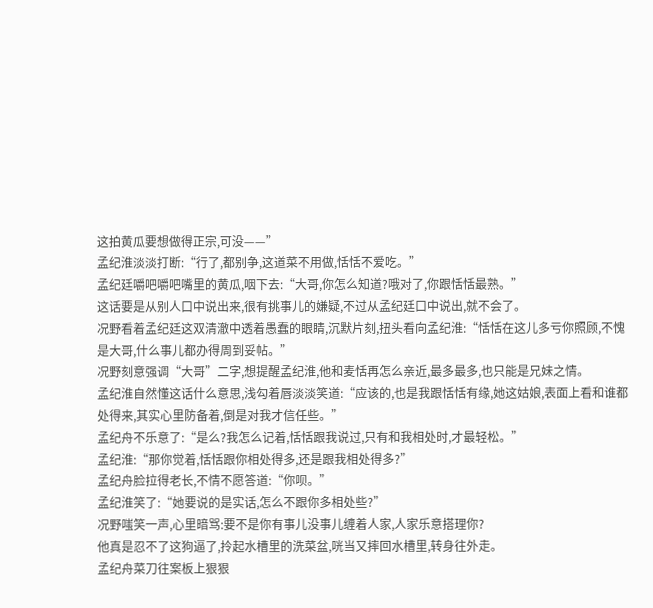这拍黄瓜要想做得正宗,可没——”
孟纪淮淡淡打断:“行了,都别争,这道菜不用做,恬恬不爱吃。”
孟纪廷嚼吧嚼吧嘴里的黄瓜,咽下去:“大哥,你怎么知道?哦对了,你跟恬恬最熟。”
这话要是从别人口中说出来,很有挑事儿的嫌疑,不过从孟纪廷口中说出,就不会了。
况野看着孟纪廷这双清澈中透着愚蠢的眼睛,沉默片刻,扭头看向孟纪淮:“恬恬在这儿多亏你照顾,不愧是大哥,什么事儿都办得周到妥帖。”
况野刻意强调“大哥”二字,想提醒孟纪淮,他和麦恬再怎么亲近,最多最多,也只能是兄妹之情。
孟纪淮自然懂这话什么意思,浅勾着唇淡淡笑道:“应该的,也是我跟恬恬有缘,她这姑娘,表面上看和谁都处得来,其实心里防备着,倒是对我才信任些。”
孟纪舟不乐意了:“是么?我怎么记着,恬恬跟我说过,只有和我相处时,才最轻松。”
孟纪淮:“那你觉着,恬恬跟你相处得多,还是跟我相处得多?”
孟纪舟脸拉得老长,不情不愿答道:“你呗。”
孟纪淮笑了:“她要说的是实话,怎么不跟你多相处些?”
况野嗤笑一声,心里暗骂:要不是你有事儿没事儿缠着人家,人家乐意搭理你?
他真是忍不了这狗逼了,拎起水槽里的洗菜盆,咣当又摔回水槽里,转身往外走。
孟纪舟菜刀往案板上狠狠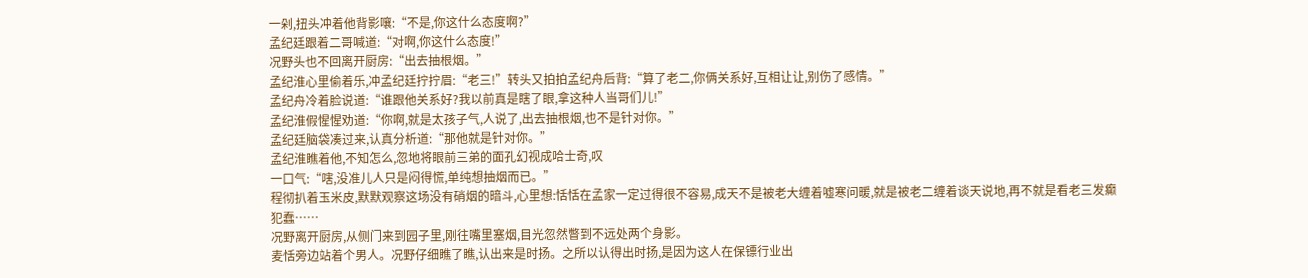一剁,扭头冲着他背影嚷:“不是,你这什么态度啊?”
孟纪廷跟着二哥喊道:“对啊,你这什么态度!”
况野头也不回离开厨房:“出去抽根烟。”
孟纪淮心里偷着乐,冲孟纪廷拧拧眉:“老三!”转头又拍拍孟纪舟后背:“算了老二,你俩关系好,互相让让,别伤了感情。”
孟纪舟冷着脸说道:“谁跟他关系好?我以前真是瞎了眼,拿这种人当哥们儿!”
孟纪淮假惺惺劝道:“你啊,就是太孩子气,人说了,出去抽根烟,也不是针对你。”
孟纪廷脑袋凑过来,认真分析道:“那他就是针对你。”
孟纪淮瞧着他,不知怎么,忽地将眼前三弟的面孔幻视成哈士奇,叹
一口气:“嗐,没准儿人只是闷得慌,单纯想抽烟而已。”
程彻扒着玉米皮,默默观察这场没有硝烟的暗斗,心里想:恬恬在孟家一定过得很不容易,成天不是被老大缠着嘘寒问暖,就是被老二缠着谈天说地,再不就是看老三发癫犯蠢……
况野离开厨房,从侧门来到园子里,刚往嘴里塞烟,目光忽然瞥到不远处两个身影。
麦恬旁边站着个男人。况野仔细瞧了瞧,认出来是时扬。之所以认得出时扬,是因为这人在保镖行业出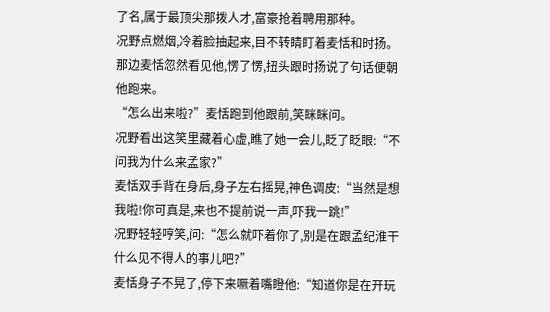了名,属于最顶尖那拨人才,富豪抢着聘用那种。
况野点燃烟,冷着脸抽起来,目不转睛盯着麦恬和时扬。
那边麦恬忽然看见他,愣了愣,扭头跟时扬说了句话便朝他跑来。
“怎么出来啦?”麦恬跑到他跟前,笑眯眯问。
况野看出这笑里藏着心虚,瞧了她一会儿,眨了眨眼:“不问我为什么来孟家?”
麦恬双手背在身后,身子左右摇晃,神色调皮:“当然是想我啦!你可真是,来也不提前说一声,吓我一跳!”
况野轻轻哼笑,问:“怎么就吓着你了,别是在跟孟纪淮干什么见不得人的事儿吧?”
麦恬身子不晃了,停下来噘着嘴瞪他:“知道你是在开玩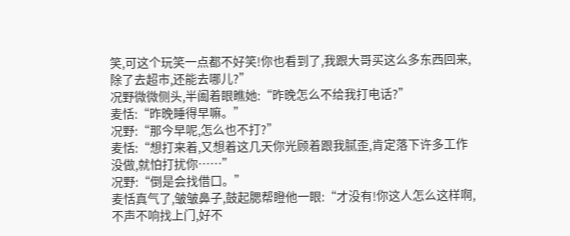笑,可这个玩笑一点都不好笑!你也看到了,我跟大哥买这么多东西回来,除了去超市,还能去哪儿?”
况野微微侧头,半阖着眼瞧她:“昨晚怎么不给我打电话?”
麦恬:“昨晚睡得早嘛。”
况野:“那今早呢,怎么也不打?”
麦恬:“想打来着,又想着这几天你光顾着跟我腻歪,肯定落下许多工作没做,就怕打扰你……”
况野:“倒是会找借口。”
麦恬真气了,皱皱鼻子,鼓起腮帮瞪他一眼:“才没有!你这人怎么这样啊,不声不响找上门,好不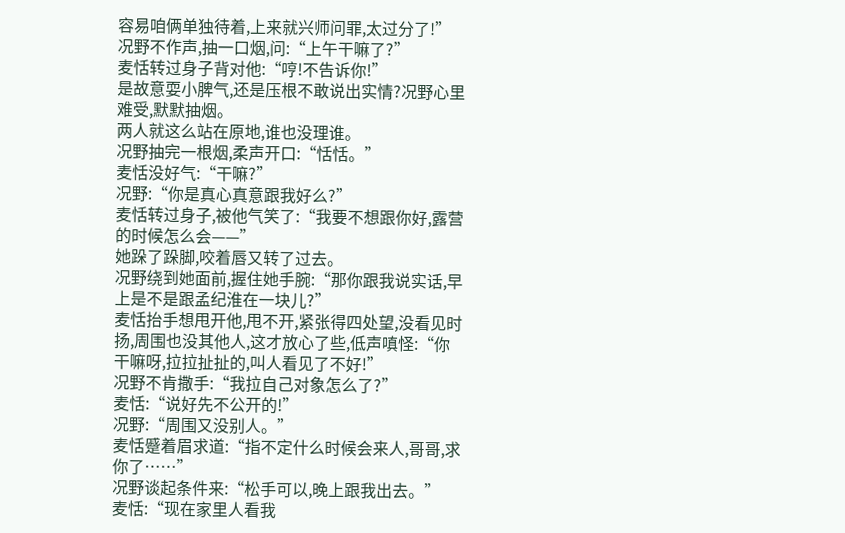容易咱俩单独待着,上来就兴师问罪,太过分了!”
况野不作声,抽一口烟,问:“上午干嘛了?”
麦恬转过身子背对他:“哼!不告诉你!”
是故意耍小脾气,还是压根不敢说出实情?况野心里难受,默默抽烟。
两人就这么站在原地,谁也没理谁。
况野抽完一根烟,柔声开口:“恬恬。”
麦恬没好气:“干嘛?”
况野:“你是真心真意跟我好么?”
麦恬转过身子,被他气笑了:“我要不想跟你好,露营的时候怎么会——”
她跺了跺脚,咬着唇又转了过去。
况野绕到她面前,握住她手腕:“那你跟我说实话,早上是不是跟孟纪淮在一块儿?”
麦恬抬手想甩开他,甩不开,紧张得四处望,没看见时扬,周围也没其他人,这才放心了些,低声嗔怪:“你干嘛呀,拉拉扯扯的,叫人看见了不好!”
况野不肯撒手:“我拉自己对象怎么了?”
麦恬:“说好先不公开的!”
况野:“周围又没别人。”
麦恬蹙着眉求道:“指不定什么时候会来人,哥哥,求你了……”
况野谈起条件来:“松手可以,晚上跟我出去。”
麦恬:“现在家里人看我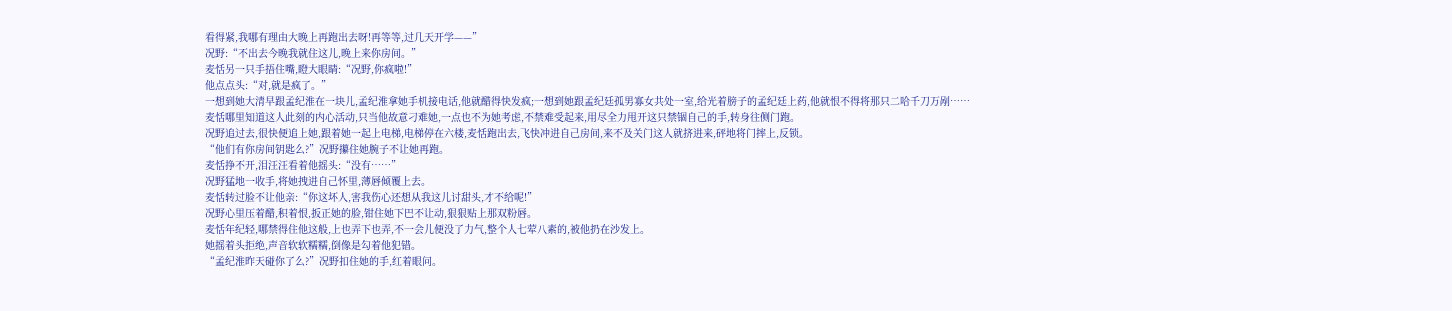看得紧,我哪有理由大晚上再跑出去呀!再等等,过几天开学——”
况野:“不出去今晚我就住这儿,晚上来你房间。”
麦恬另一只手捂住嘴,瞪大眼睛:“况野,你疯啦!”
他点点头:“对,就是疯了。”
一想到她大清早跟孟纪淮在一块儿,孟纪淮拿她手机接电话,他就醋得快发疯;一想到她跟孟纪廷孤男寡女共处一室,给光着膀子的孟纪廷上药,他就恨不得将那只二哈千刀万剐……
麦恬哪里知道这人此刻的内心活动,只当他故意刁难她,一点也不为她考虑,不禁难受起来,用尽全力甩开这只禁锢自己的手,转身往侧门跑。
况野追过去,很快便追上她,跟着她一起上电梯,电梯停在六楼,麦恬跑出去,飞快冲进自己房间,来不及关门这人就挤进来,砰地将门摔上,反锁。
“他们有你房间钥匙么?”况野攥住她腕子不让她再跑。
麦恬挣不开,泪汪汪看着他摇头:“没有……”
况野猛地一收手,将她拽进自己怀里,薄唇倾覆上去。
麦恬转过脸不让他亲:“你这坏人,害我伤心还想从我这儿讨甜头,才不给呢!”
况野心里压着醋,积着恨,扳正她的脸,钳住她下巴不让动,狠狠贴上那双粉唇。
麦恬年纪轻,哪禁得住他这般,上也弄下也弄,不一会儿便没了力气,整个人七荤八素的,被他扔在沙发上。
她摇着头拒绝,声音软软糯糯,倒像是勾着他犯错。
“孟纪淮昨天碰你了么?”况野扣住她的手,红着眼问。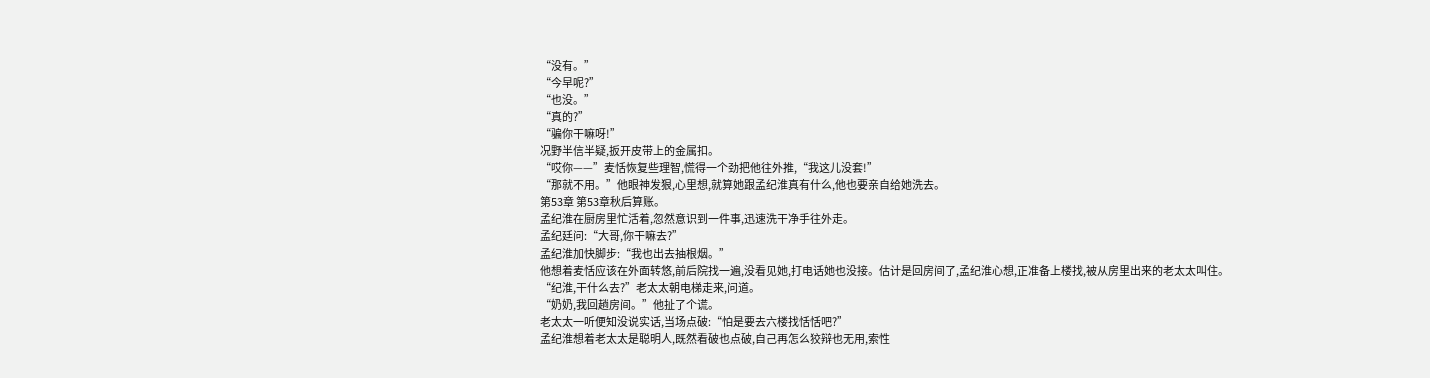“没有。”
“今早呢?”
“也没。”
“真的?”
“骗你干嘛呀!”
况野半信半疑,扳开皮带上的金属扣。
“哎你——”麦恬恢复些理智,慌得一个劲把他往外推,“我这儿没套!”
“那就不用。”他眼神发狠,心里想,就算她跟孟纪淮真有什么,他也要亲自给她洗去。
第53章 第53章秋后算账。
孟纪淮在厨房里忙活着,忽然意识到一件事,迅速洗干净手往外走。
孟纪廷问:“大哥,你干嘛去?”
孟纪淮加快脚步:“我也出去抽根烟。”
他想着麦恬应该在外面转悠,前后院找一遍,没看见她,打电话她也没接。估计是回房间了,孟纪淮心想,正准备上楼找,被从房里出来的老太太叫住。
“纪淮,干什么去?”老太太朝电梯走来,问道。
“奶奶,我回趟房间。”他扯了个谎。
老太太一听便知没说实话,当场点破:“怕是要去六楼找恬恬吧?”
孟纪淮想着老太太是聪明人,既然看破也点破,自己再怎么狡辩也无用,索性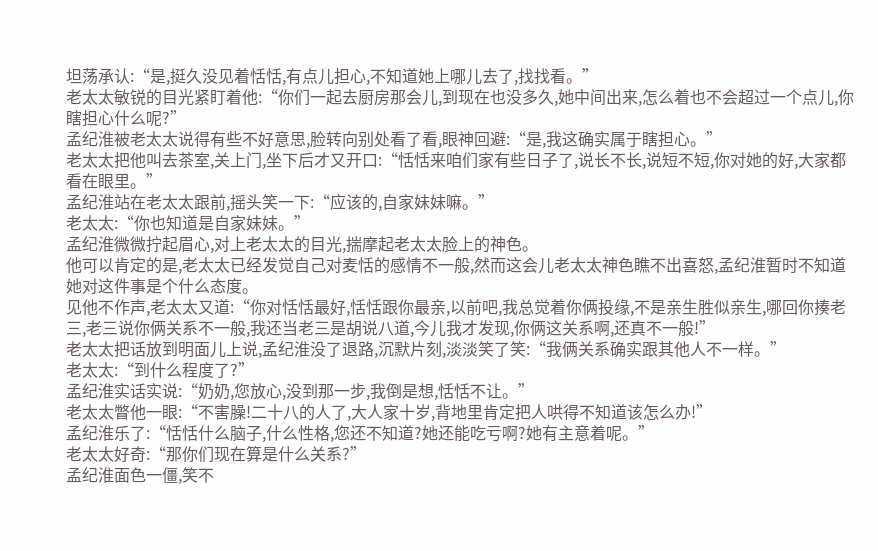坦荡承认:“是,挺久没见着恬恬,有点儿担心,不知道她上哪儿去了,找找看。”
老太太敏锐的目光紧盯着他:“你们一起去厨房那会儿,到现在也没多久,她中间出来,怎么着也不会超过一个点儿,你瞎担心什么呢?”
孟纪淮被老太太说得有些不好意思,脸转向别处看了看,眼神回避:“是,我这确实属于瞎担心。”
老太太把他叫去茶室,关上门,坐下后才又开口:“恬恬来咱们家有些日子了,说长不长,说短不短,你对她的好,大家都看在眼里。”
孟纪淮站在老太太跟前,摇头笑一下:“应该的,自家妹妹嘛。”
老太太:“你也知道是自家妹妹。”
孟纪淮微微拧起眉心,对上老太太的目光,揣摩起老太太脸上的神色。
他可以肯定的是,老太太已经发觉自己对麦恬的感情不一般,然而这会儿老太太神色瞧不出喜怒,孟纪淮暂时不知道她对这件事是个什么态度。
见他不作声,老太太又道:“你对恬恬最好,恬恬跟你最亲,以前吧,我总觉着你俩投缘,不是亲生胜似亲生,哪回你揍老三,老三说你俩关系不一般,我还当老三是胡说八道,今儿我才发现,你俩这关系啊,还真不一般!”
老太太把话放到明面儿上说,孟纪淮没了退路,沉默片刻,淡淡笑了笑:“我俩关系确实跟其他人不一样。”
老太太:“到什么程度了?”
孟纪淮实话实说:“奶奶,您放心,没到那一步,我倒是想,恬恬不让。”
老太太瞥他一眼:“不害臊!二十八的人了,大人家十岁,背地里肯定把人哄得不知道该怎么办!”
孟纪淮乐了:“恬恬什么脑子,什么性格,您还不知道?她还能吃亏啊?她有主意着呢。”
老太太好奇:“那你们现在算是什么关系?”
孟纪淮面色一僵,笑不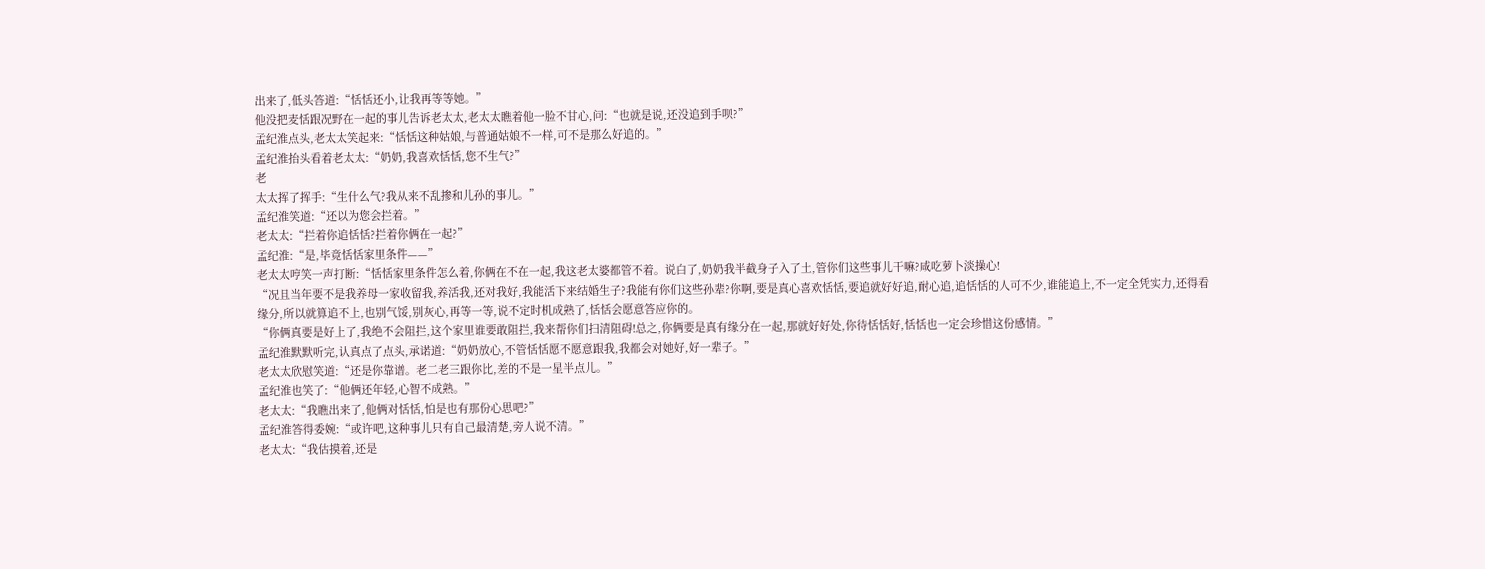出来了,低头答道:“恬恬还小,让我再等等她。”
他没把麦恬跟况野在一起的事儿告诉老太太,老太太瞧着他一脸不甘心,问:“也就是说,还没追到手呗?”
孟纪淮点头,老太太笑起来:“恬恬这种姑娘,与普通姑娘不一样,可不是那么好追的。”
孟纪淮抬头看着老太太:“奶奶,我喜欢恬恬,您不生气?”
老
太太挥了挥手:“生什么气?我从来不乱掺和儿孙的事儿。”
孟纪淮笑道:“还以为您会拦着。”
老太太:“拦着你追恬恬?拦着你俩在一起?”
孟纪淮:“是,毕竟恬恬家里条件——”
老太太哼笑一声打断:“恬恬家里条件怎么着,你俩在不在一起,我这老太婆都管不着。说白了,奶奶我半截身子入了土,管你们这些事儿干嘛?咸吃萝卜淡操心!
“况且当年要不是我养母一家收留我,养活我,还对我好,我能活下来结婚生子?我能有你们这些孙辈?你啊,要是真心喜欢恬恬,要追就好好追,耐心追,追恬恬的人可不少,谁能追上,不一定全凭实力,还得看缘分,所以就算追不上,也别气馁,别灰心,再等一等,说不定时机成熟了,恬恬会愿意答应你的。
“你俩真要是好上了,我绝不会阻拦,这个家里谁要敢阻拦,我来帮你们扫清阻碍!总之,你俩要是真有缘分在一起,那就好好处,你待恬恬好,恬恬也一定会珍惜这份感情。”
孟纪淮默默听完,认真点了点头,承诺道:“奶奶放心,不管恬恬愿不愿意跟我,我都会对她好,好一辈子。”
老太太欣慰笑道:“还是你靠谱。老二老三跟你比,差的不是一星半点儿。”
孟纪淮也笑了:“他俩还年轻,心智不成熟。”
老太太:“我瞧出来了,他俩对恬恬,怕是也有那份心思吧?”
孟纪淮答得委婉:“或许吧,这种事儿只有自己最清楚,旁人说不清。”
老太太:“我估摸着,还是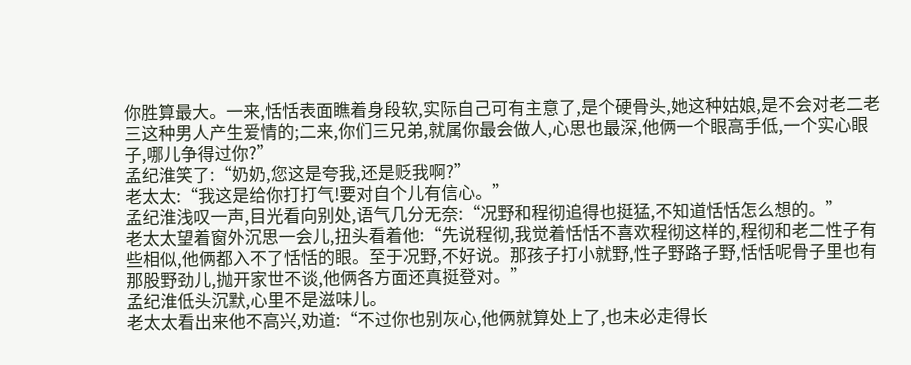你胜算最大。一来,恬恬表面瞧着身段软,实际自己可有主意了,是个硬骨头,她这种姑娘,是不会对老二老三这种男人产生爱情的;二来,你们三兄弟,就属你最会做人,心思也最深,他俩一个眼高手低,一个实心眼子,哪儿争得过你?”
孟纪淮笑了:“奶奶,您这是夸我,还是贬我啊?”
老太太:“我这是给你打打气!要对自个儿有信心。”
孟纪淮浅叹一声,目光看向别处,语气几分无奈:“况野和程彻追得也挺猛,不知道恬恬怎么想的。”
老太太望着窗外沉思一会儿,扭头看着他:“先说程彻,我觉着恬恬不喜欢程彻这样的,程彻和老二性子有些相似,他俩都入不了恬恬的眼。至于况野,不好说。那孩子打小就野,性子野路子野,恬恬呢骨子里也有那股野劲儿,抛开家世不谈,他俩各方面还真挺登对。”
孟纪淮低头沉默,心里不是滋味儿。
老太太看出来他不高兴,劝道:“不过你也别灰心,他俩就算处上了,也未必走得长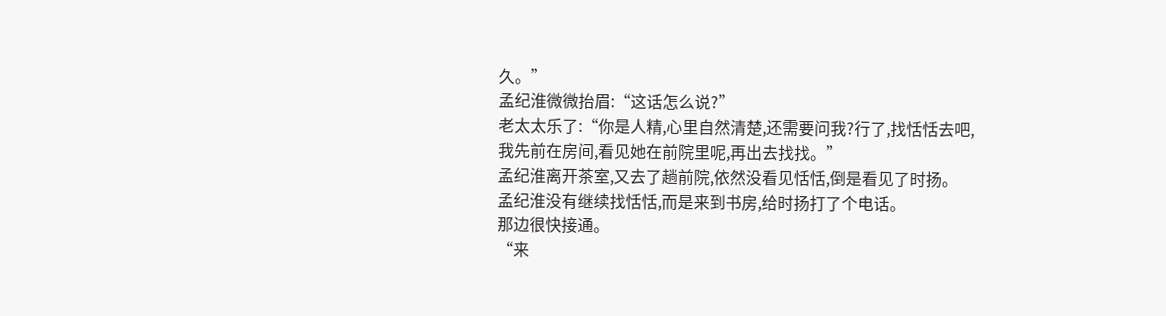久。”
孟纪淮微微抬眉:“这话怎么说?”
老太太乐了:“你是人精,心里自然清楚,还需要问我?行了,找恬恬去吧,我先前在房间,看见她在前院里呢,再出去找找。”
孟纪淮离开茶室,又去了趟前院,依然没看见恬恬,倒是看见了时扬。
孟纪淮没有继续找恬恬,而是来到书房,给时扬打了个电话。
那边很快接通。
“来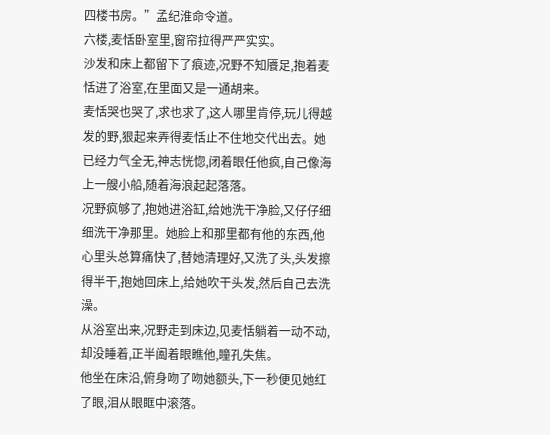四楼书房。”孟纪淮命令道。
六楼,麦恬卧室里,窗帘拉得严严实实。
沙发和床上都留下了痕迹,况野不知餍足,抱着麦恬进了浴室,在里面又是一通胡来。
麦恬哭也哭了,求也求了,这人哪里肯停,玩儿得越发的野,狠起来弄得麦恬止不住地交代出去。她已经力气全无,神志恍惚,闭着眼任他疯,自己像海上一艘小船,随着海浪起起落落。
况野疯够了,抱她进浴缸,给她洗干净脸,又仔仔细细洗干净那里。她脸上和那里都有他的东西,他心里头总算痛快了,替她清理好,又洗了头,头发擦得半干,抱她回床上,给她吹干头发,然后自己去洗澡。
从浴室出来,况野走到床边,见麦恬躺着一动不动,却没睡着,正半阖着眼瞧他,瞳孔失焦。
他坐在床沿,俯身吻了吻她额头,下一秒便见她红了眼,泪从眼眶中滚落。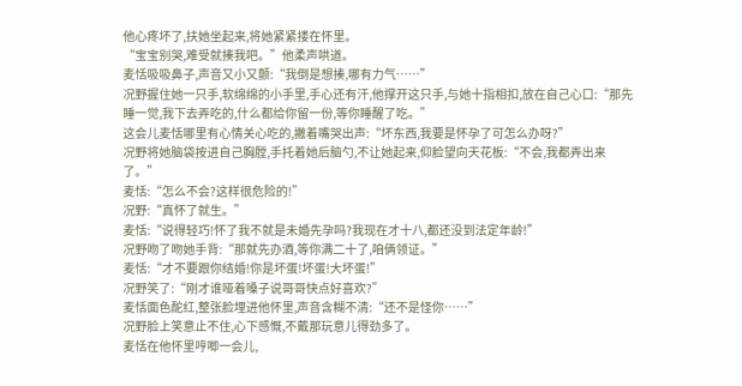他心疼坏了,扶她坐起来,将她紧紧搂在怀里。
“宝宝别哭,难受就揍我吧。”他柔声哄道。
麦恬吸吸鼻子,声音又小又颤:“我倒是想揍,哪有力气……”
况野握住她一只手,软绵绵的小手里,手心还有汗,他撑开这只手,与她十指相扣,放在自己心口:“那先睡一觉,我下去弄吃的,什么都给你留一份,等你睡醒了吃。”
这会儿麦恬哪里有心情关心吃的,撇着嘴哭出声:“坏东西,我要是怀孕了可怎么办呀?”
况野将她脑袋按进自己胸膛,手托着她后脑勺,不让她起来,仰脸望向天花板:“不会,我都弄出来了。”
麦恬:“怎么不会?这样很危险的!”
况野:“真怀了就生。”
麦恬:“说得轻巧!怀了我不就是未婚先孕吗?我现在才十八,都还没到法定年龄!”
况野吻了吻她手背:“那就先办酒,等你满二十了,咱俩领证。”
麦恬:“才不要跟你结婚!你是坏蛋!坏蛋!大坏蛋!”
况野笑了:“刚才谁哑着嗓子说哥哥快点好喜欢?”
麦恬面色酡红,整张脸埋进他怀里,声音含糊不清:“还不是怪你……”
况野脸上笑意止不住,心下感慨,不戴那玩意儿得劲多了。
麦恬在他怀里哼唧一会儿,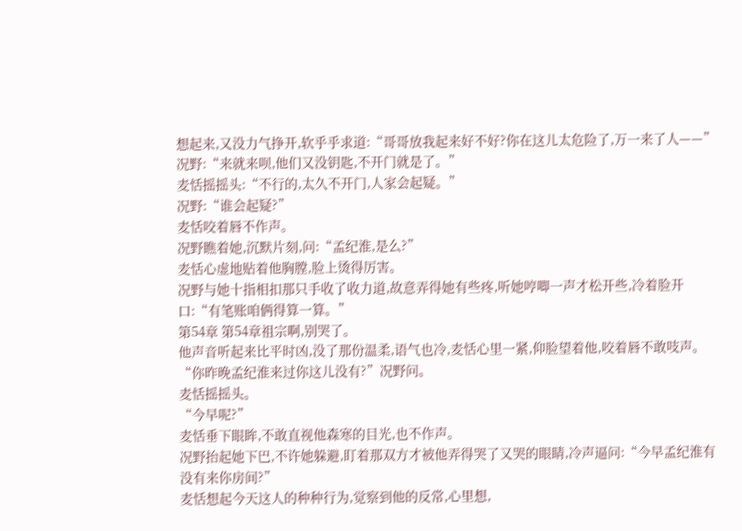想起来,又没力气挣开,软乎乎求道:“哥哥放我起来好不好?你在这儿太危险了,万一来了人——”
况野:“来就来呗,他们又没钥匙,不开门就是了。”
麦恬摇摇头:“不行的,太久不开门,人家会起疑。”
况野:“谁会起疑?”
麦恬咬着唇不作声。
况野瞧着她,沉默片刻,问:“孟纪淮,是么?”
麦恬心虚地贴着他胸膛,脸上烫得厉害。
况野与她十指相扣那只手收了收力道,故意弄得她有些疼,听她哼唧一声才松开些,冷着脸开口:“有笔账咱俩得算一算。”
第54章 第54章祖宗啊,别哭了。
他声音听起来比平时凶,没了那份温柔,语气也冷,麦恬心里一紧,仰脸望着他,咬着唇不敢吱声。
“你昨晚孟纪淮来过你这儿没有?”况野问。
麦恬摇摇头。
“今早呢?”
麦恬垂下眼眸,不敢直视他森寒的目光,也不作声。
况野抬起她下巴,不许她躲避,盯着那双方才被他弄得哭了又哭的眼睛,冷声逼问:“今早孟纪淮有没有来你房间?”
麦恬想起今天这人的种种行为,觉察到他的反常,心里想,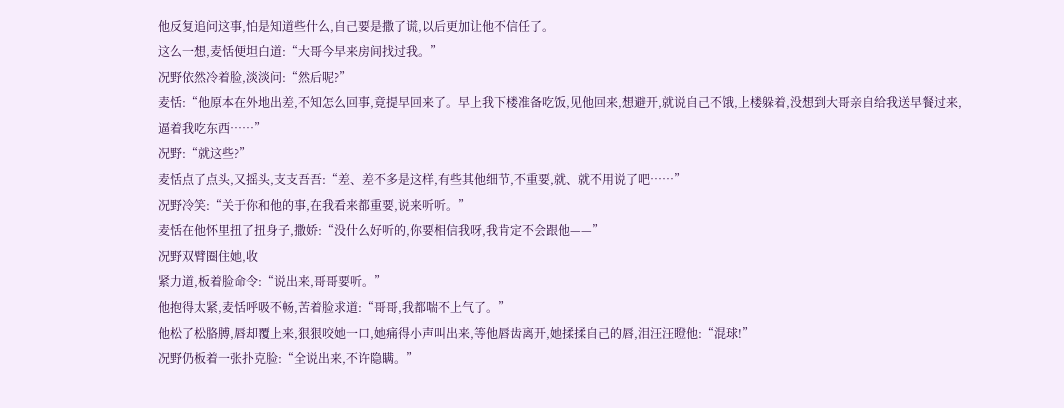他反复追问这事,怕是知道些什么,自己要是撒了谎,以后更加让他不信任了。
这么一想,麦恬便坦白道:“大哥今早来房间找过我。”
况野依然冷着脸,淡淡问:“然后呢?”
麦恬:“他原本在外地出差,不知怎么回事,竟提早回来了。早上我下楼准备吃饭,见他回来,想避开,就说自己不饿,上楼躲着,没想到大哥亲自给我送早餐过来,逼着我吃东西……”
况野:“就这些?”
麦恬点了点头,又摇头,支支吾吾:“差、差不多是这样,有些其他细节,不重要,就、就不用说了吧……”
况野冷笑:“关于你和他的事,在我看来都重要,说来听听。”
麦恬在他怀里扭了扭身子,撒娇:“没什么好听的,你要相信我呀,我肯定不会跟他——”
况野双臂圈住她,收
紧力道,板着脸命令:“说出来,哥哥要听。”
他抱得太紧,麦恬呼吸不畅,苦着脸求道:“哥哥,我都喘不上气了。”
他松了松胳膊,唇却覆上来,狠狠咬她一口,她痛得小声叫出来,等他唇齿离开,她揉揉自己的唇,泪汪汪瞪他:“混球!”
况野仍板着一张扑克脸:“全说出来,不许隐瞒。”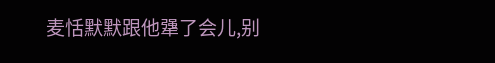麦恬默默跟他犟了会儿,别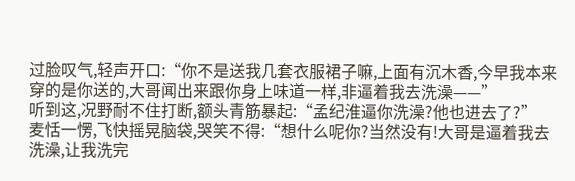过脸叹气,轻声开口:“你不是送我几套衣服裙子嘛,上面有沉木香,今早我本来穿的是你送的,大哥闻出来跟你身上味道一样,非逼着我去洗澡——”
听到这,况野耐不住打断,额头青筋暴起:“孟纪淮逼你洗澡?他也进去了?”
麦恬一愣,飞快摇晃脑袋,哭笑不得:“想什么呢你?当然没有!大哥是逼着我去洗澡,让我洗完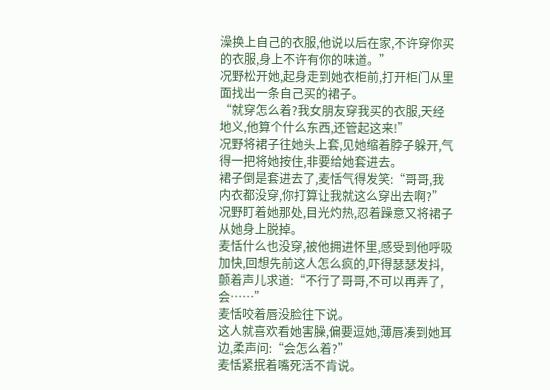澡换上自己的衣服,他说以后在家,不许穿你买的衣服,身上不许有你的味道。”
况野松开她,起身走到她衣柜前,打开柜门从里面找出一条自己买的裙子。
“就穿怎么着?我女朋友穿我买的衣服,天经地义,他算个什么东西,还管起这来!”
况野将裙子往她头上套,见她缩着脖子躲开,气得一把将她按住,非要给她套进去。
裙子倒是套进去了,麦恬气得发笑:“哥哥,我内衣都没穿,你打算让我就这么穿出去啊?”
况野盯着她那处,目光灼热,忍着躁意又将裙子从她身上脱掉。
麦恬什么也没穿,被他拥进怀里,感受到他呼吸加快,回想先前这人怎么疯的,吓得瑟瑟发抖,颤着声儿求道:“不行了哥哥,不可以再弄了,会……”
麦恬咬着唇没脸往下说。
这人就喜欢看她害臊,偏要逗她,薄唇凑到她耳边,柔声问:“会怎么着?”
麦恬紧抿着嘴死活不肯说。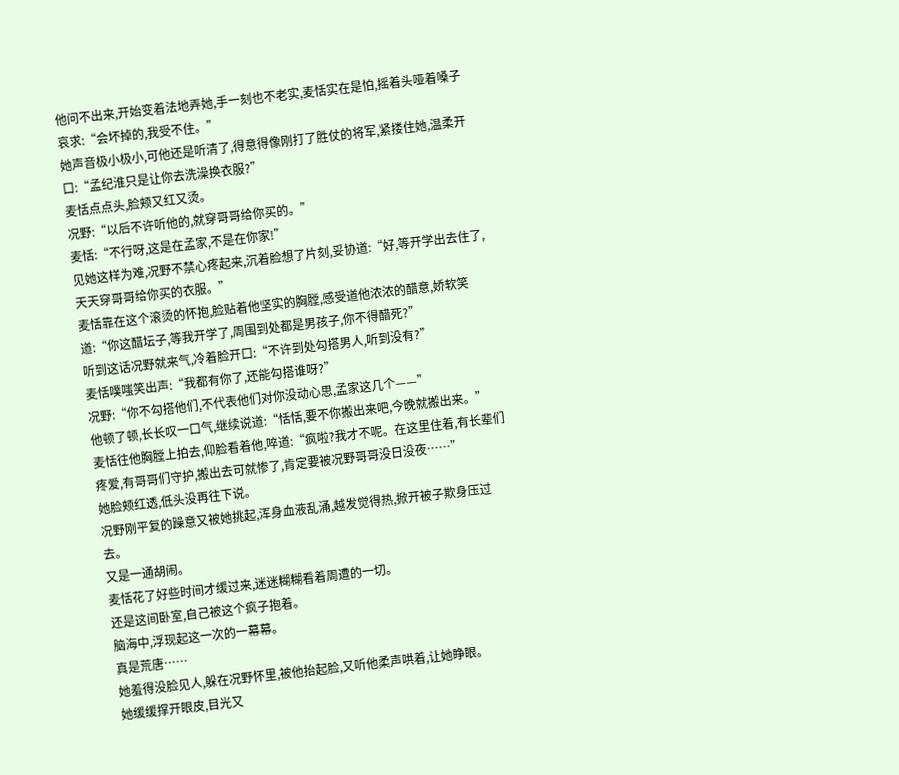他问不出来,开始变着法地弄她,手一刻也不老实,麦恬实在是怕,摇着头哑着嗓子哀求:“会坏掉的,我受不住。”
她声音极小极小,可他还是听清了,得意得像刚打了胜仗的将军,紧搂住她,温柔开口:“孟纪淮只是让你去洗澡换衣服?”
麦恬点点头,脸颊又红又烫。
况野:“以后不许听他的,就穿哥哥给你买的。”
麦恬:“不行呀,这是在孟家,不是在你家!”
见她这样为难,况野不禁心疼起来,沉着脸想了片刻,妥协道:“好,等开学出去住了,天天穿哥哥给你买的衣服。”
麦恬靠在这个滚烫的怀抱,脸贴着他坚实的胸膛,感受道他浓浓的醋意,娇软笑道:“你这醋坛子,等我开学了,周围到处都是男孩子,你不得醋死?”
听到这话况野就来气,冷着脸开口:“不许到处勾搭男人,听到没有?”
麦恬噗嗤笑出声:“我都有你了,还能勾搭谁呀?”
况野:“你不勾搭他们,不代表他们对你没动心思,孟家这几个——”
他顿了顿,长长叹一口气,继续说道:“恬恬,要不你搬出来吧,今晚就搬出来。”
麦恬往他胸膛上拍去,仰脸看着他,啐道:“疯啦?我才不呢。在这里住着,有长辈们疼爱,有哥哥们守护,搬出去可就惨了,肯定要被况野哥哥没日没夜……”
她脸颊红透,低头没再往下说。
况野刚平复的躁意又被她挑起,浑身血液乱涌,越发觉得热,掀开被子欺身压过去。
又是一通胡闹。
麦恬花了好些时间才缓过来,迷迷糊糊看着周遭的一切。
还是这间卧室,自己被这个疯子抱着。
脑海中,浮现起这一次的一幕幕。
真是荒唐……
她羞得没脸见人,躲在况野怀里,被他抬起脸,又听他柔声哄着,让她睁眼。
她缓缓撑开眼皮,目光又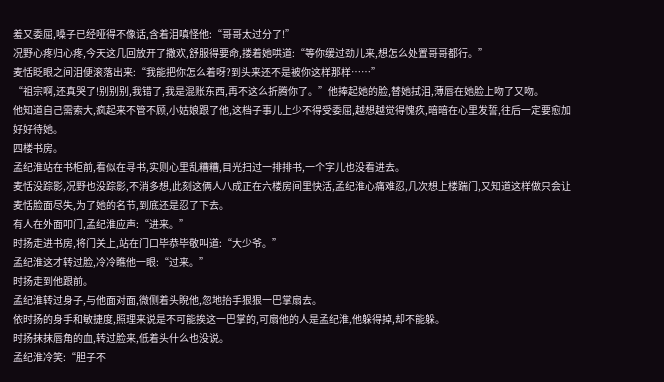羞又委屈,嗓子已经哑得不像话,含着泪嗔怪他:“哥哥太过分了!”
况野心疼归心疼,今天这几回放开了撒欢,舒服得要命,搂着她哄道:“等你缓过劲儿来,想怎么处置哥哥都行。”
麦恬眨眼之间泪便滚落出来:“我能把你怎么着呀?到头来还不是被你这样那样……”
“祖宗啊,还真哭了!别别别,我错了,我是混账东西,再不这么折腾你了。”他捧起她的脸,替她拭泪,薄唇在她脸上吻了又吻。
他知道自己需索大,疯起来不管不顾,小姑娘跟了他,这档子事儿上少不得受委屈,越想越觉得愧疚,暗暗在心里发誓,往后一定要愈加好好待她。
四楼书房。
孟纪淮站在书柜前,看似在寻书,实则心里乱糟糟,目光扫过一排排书,一个字儿也没看进去。
麦恬没踪影,况野也没踪影,不消多想,此刻这俩人八成正在六楼房间里快活,孟纪淮心痛难忍,几次想上楼踹门,又知道这样做只会让麦恬脸面尽失,为了她的名节,到底还是忍了下去。
有人在外面叩门,孟纪淮应声:“进来。”
时扬走进书房,将门关上,站在门口毕恭毕敬叫道:“大少爷。”
孟纪淮这才转过脸,冷冷瞧他一眼:“过来。”
时扬走到他跟前。
孟纪淮转过身子,与他面对面,微侧着头睨他,忽地抬手狠狠一巴掌扇去。
依时扬的身手和敏捷度,照理来说是不可能挨这一巴掌的,可扇他的人是孟纪淮,他躲得掉,却不能躲。
时扬抹抹唇角的血,转过脸来,低着头什么也没说。
孟纪淮冷笑:“胆子不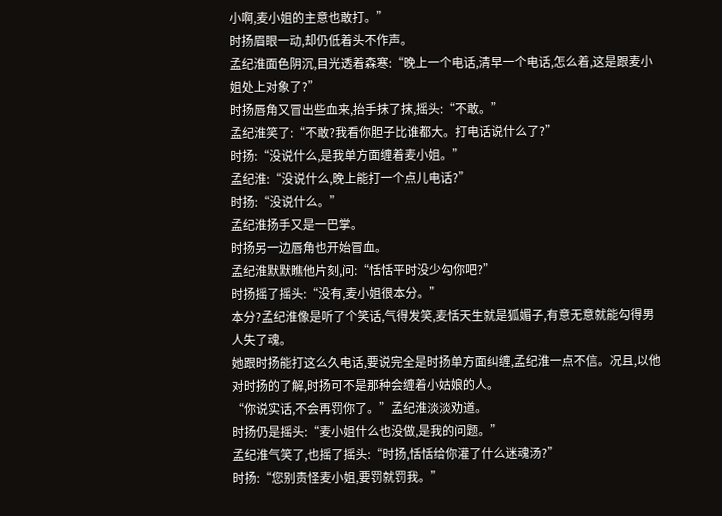小啊,麦小姐的主意也敢打。”
时扬眉眼一动,却仍低着头不作声。
孟纪淮面色阴沉,目光透着森寒:“晚上一个电话,清早一个电话,怎么着,这是跟麦小姐处上对象了?”
时扬唇角又冒出些血来,抬手抹了抹,摇头:“不敢。”
孟纪淮笑了:“不敢?我看你胆子比谁都大。打电话说什么了?”
时扬:“没说什么,是我单方面缠着麦小姐。”
孟纪淮:“没说什么,晚上能打一个点儿电话?”
时扬:“没说什么。”
孟纪淮扬手又是一巴掌。
时扬另一边唇角也开始冒血。
孟纪淮默默瞧他片刻,问:“恬恬平时没少勾你吧?”
时扬摇了摇头:“没有,麦小姐很本分。”
本分?孟纪淮像是听了个笑话,气得发笑,麦恬天生就是狐媚子,有意无意就能勾得男人失了魂。
她跟时扬能打这么久电话,要说完全是时扬单方面纠缠,孟纪淮一点不信。况且,以他对时扬的了解,时扬可不是那种会缠着小姑娘的人。
“你说实话,不会再罚你了。”孟纪淮淡淡劝道。
时扬仍是摇头:“麦小姐什么也没做,是我的问题。”
孟纪淮气笑了,也摇了摇头:“时扬,恬恬给你灌了什么迷魂汤?”
时扬:“您别责怪麦小姐,要罚就罚我。”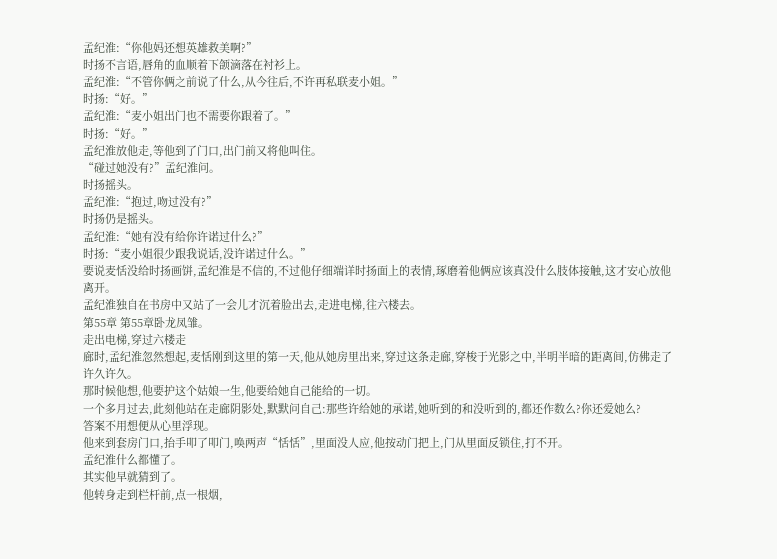孟纪淮:“你他妈还想英雄救美啊?”
时扬不言语,唇角的血顺着下颌滴落在衬衫上。
孟纪淮:“不管你俩之前说了什么,从今往后,不许再私联麦小姐。”
时扬:“好。”
孟纪淮:“麦小姐出门也不需要你跟着了。”
时扬:“好。”
孟纪淮放他走,等他到了门口,出门前又将他叫住。
“碰过她没有?”孟纪淮问。
时扬摇头。
孟纪淮:“抱过,吻过没有?”
时扬仍是摇头。
孟纪淮:“她有没有给你许诺过什么?”
时扬:“麦小姐很少跟我说话,没许诺过什么。”
要说麦恬没给时扬画饼,孟纪淮是不信的,不过他仔细端详时扬面上的表情,琢磨着他俩应该真没什么肢体接触,这才安心放他离开。
孟纪淮独自在书房中又站了一会儿才沉着脸出去,走进电梯,往六楼去。
第55章 第55章卧龙凤雏。
走出电梯,穿过六楼走
廊时,孟纪淮忽然想起,麦恬刚到这里的第一天,他从她房里出来,穿过这条走廊,穿梭于光影之中,半明半暗的距离间,仿佛走了许久许久。
那时候他想,他要护这个姑娘一生,他要给她自己能给的一切。
一个多月过去,此刻他站在走廊阴影处,默默问自己:那些许给她的承诺,她听到的和没听到的,都还作数么?你还爱她么?
答案不用想便从心里浮现。
他来到套房门口,抬手叩了叩门,唤两声“恬恬”,里面没人应,他按动门把上,门从里面反锁住,打不开。
孟纪淮什么都懂了。
其实他早就猜到了。
他转身走到栏杆前,点一根烟,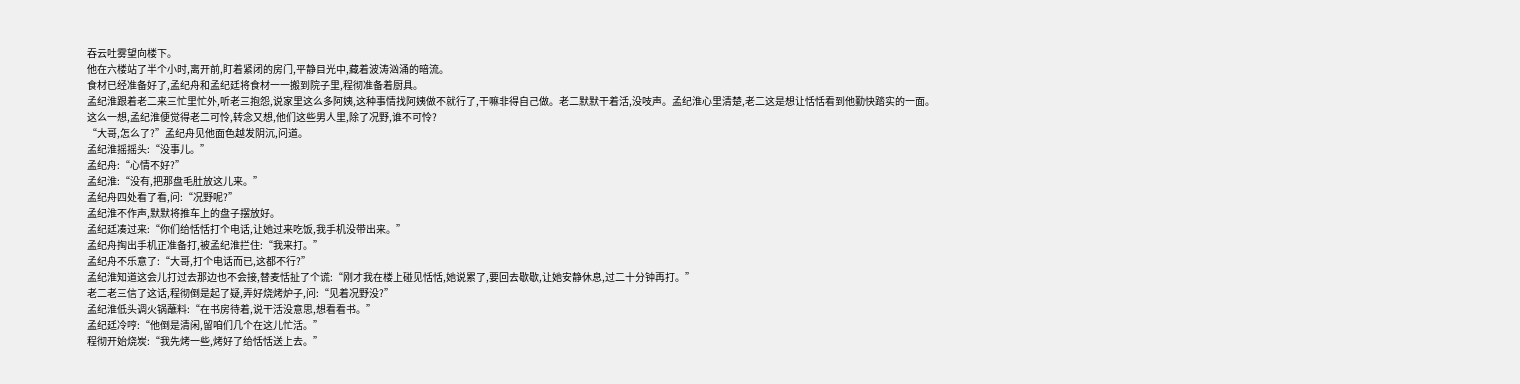吞云吐雾望向楼下。
他在六楼站了半个小时,离开前,盯着紧闭的房门,平静目光中,藏着波涛汹涌的暗流。
食材已经准备好了,孟纪舟和孟纪廷将食材一一搬到院子里,程彻准备着厨具。
孟纪淮跟着老二来三忙里忙外,听老三抱怨,说家里这么多阿姨,这种事情找阿姨做不就行了,干嘛非得自己做。老二默默干着活,没吱声。孟纪淮心里清楚,老二这是想让恬恬看到他勤快踏实的一面。
这么一想,孟纪淮便觉得老二可怜,转念又想,他们这些男人里,除了况野,谁不可怜?
“大哥,怎么了?”孟纪舟见他面色越发阴沉,问道。
孟纪淮摇摇头:“没事儿。”
孟纪舟:“心情不好?”
孟纪淮:“没有,把那盘毛肚放这儿来。”
孟纪舟四处看了看,问:“况野呢?”
孟纪淮不作声,默默将推车上的盘子摆放好。
孟纪廷凑过来:“你们给恬恬打个电话,让她过来吃饭,我手机没带出来。”
孟纪舟掏出手机正准备打,被孟纪淮拦住:“我来打。”
孟纪舟不乐意了:“大哥,打个电话而已,这都不行?”
孟纪淮知道这会儿打过去那边也不会接,替麦恬扯了个谎:“刚才我在楼上碰见恬恬,她说累了,要回去歇歇,让她安静休息,过二十分钟再打。”
老二老三信了这话,程彻倒是起了疑,弄好烧烤炉子,问:“见着况野没?”
孟纪淮低头调火锅蘸料:“在书房待着,说干活没意思,想看看书。”
孟纪廷冷哼:“他倒是清闲,留咱们几个在这儿忙活。”
程彻开始烧炭:“我先烤一些,烤好了给恬恬送上去。”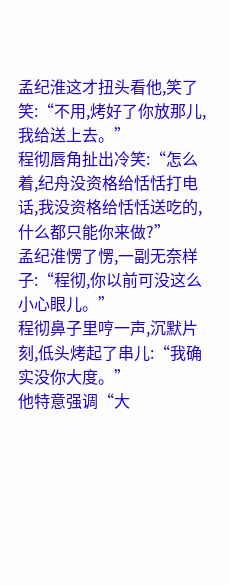孟纪淮这才扭头看他,笑了笑:“不用,烤好了你放那儿,我给送上去。”
程彻唇角扯出冷笑:“怎么着,纪舟没资格给恬恬打电话,我没资格给恬恬送吃的,什么都只能你来做?”
孟纪淮愣了愣,一副无奈样子:“程彻,你以前可没这么小心眼儿。”
程彻鼻子里哼一声,沉默片刻,低头烤起了串儿:“我确实没你大度。”
他特意强调“大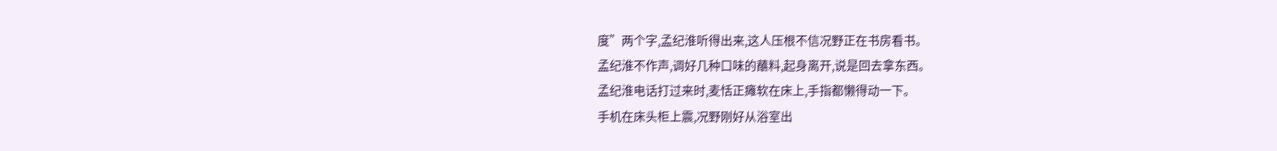度”两个字,孟纪淮听得出来,这人压根不信况野正在书房看书。
孟纪淮不作声,调好几种口味的蘸料,起身离开,说是回去拿东西。
孟纪淮电话打过来时,麦恬正瘫软在床上,手指都懒得动一下。
手机在床头柜上震,况野刚好从浴室出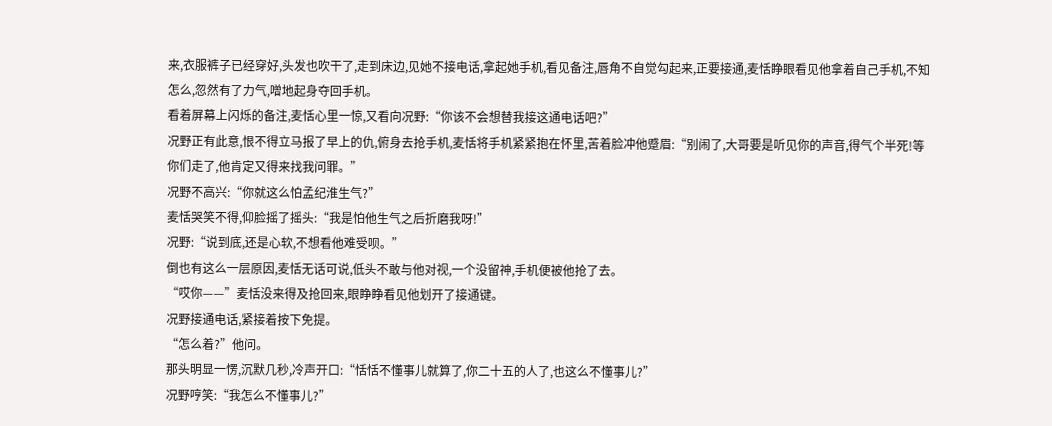来,衣服裤子已经穿好,头发也吹干了,走到床边,见她不接电话,拿起她手机,看见备注,唇角不自觉勾起来,正要接通,麦恬睁眼看见他拿着自己手机,不知怎么,忽然有了力气,噌地起身夺回手机。
看着屏幕上闪烁的备注,麦恬心里一惊,又看向况野:“你该不会想替我接这通电话吧?”
况野正有此意,恨不得立马报了早上的仇,俯身去抢手机,麦恬将手机紧紧抱在怀里,苦着脸冲他蹙眉:“别闹了,大哥要是听见你的声音,得气个半死!等你们走了,他肯定又得来找我问罪。”
况野不高兴:“你就这么怕孟纪淮生气?”
麦恬哭笑不得,仰脸摇了摇头:“我是怕他生气之后折磨我呀!”
况野:“说到底,还是心软,不想看他难受呗。”
倒也有这么一层原因,麦恬无话可说,低头不敢与他对视,一个没留神,手机便被他抢了去。
“哎你——”麦恬没来得及抢回来,眼睁睁看见他划开了接通键。
况野接通电话,紧接着按下免提。
“怎么着?”他问。
那头明显一愣,沉默几秒,冷声开口:“恬恬不懂事儿就算了,你二十五的人了,也这么不懂事儿?”
况野哼笑:“我怎么不懂事儿?”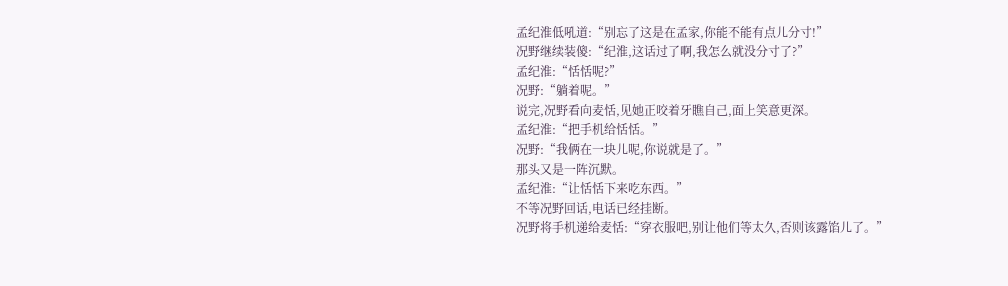孟纪淮低吼道:“别忘了这是在孟家,你能不能有点儿分寸!”
况野继续装傻:“纪淮,这话过了啊,我怎么就没分寸了?”
孟纪淮:“恬恬呢?”
况野:“躺着呢。”
说完,况野看向麦恬,见她正咬着牙瞧自己,面上笑意更深。
孟纪淮:“把手机给恬恬。”
况野:“我俩在一块儿呢,你说就是了。”
那头又是一阵沉默。
孟纪淮:“让恬恬下来吃东西。”
不等况野回话,电话已经挂断。
况野将手机递给麦恬:“穿衣服吧,别让他们等太久,否则该露馅儿了。”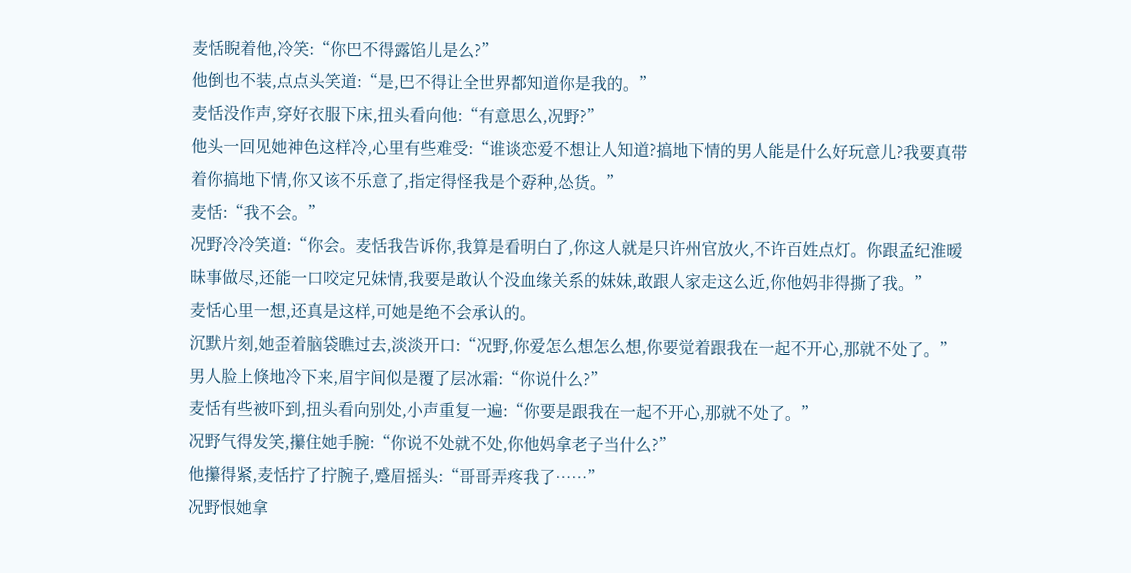麦恬睨着他,冷笑:“你巴不得露馅儿是么?”
他倒也不装,点点头笑道:“是,巴不得让全世界都知道你是我的。”
麦恬没作声,穿好衣服下床,扭头看向他:“有意思么,况野?”
他头一回见她神色这样冷,心里有些难受:“谁谈恋爱不想让人知道?搞地下情的男人能是什么好玩意儿?我要真带着你搞地下情,你又该不乐意了,指定得怪我是个孬种,怂货。”
麦恬:“我不会。”
况野冷冷笑道:“你会。麦恬我告诉你,我算是看明白了,你这人就是只许州官放火,不许百姓点灯。你跟孟纪淮暧昧事做尽,还能一口咬定兄妹情,我要是敢认个没血缘关系的妹妹,敢跟人家走这么近,你他妈非得撕了我。”
麦恬心里一想,还真是这样,可她是绝不会承认的。
沉默片刻,她歪着脑袋瞧过去,淡淡开口:“况野,你爱怎么想怎么想,你要觉着跟我在一起不开心,那就不处了。”
男人脸上倏地冷下来,眉宇间似是覆了层冰霜:“你说什么?”
麦恬有些被吓到,扭头看向别处,小声重复一遍:“你要是跟我在一起不开心,那就不处了。”
况野气得发笑,攥住她手腕:“你说不处就不处,你他妈拿老子当什么?”
他攥得紧,麦恬拧了拧腕子,蹙眉摇头:“哥哥弄疼我了……”
况野恨她拿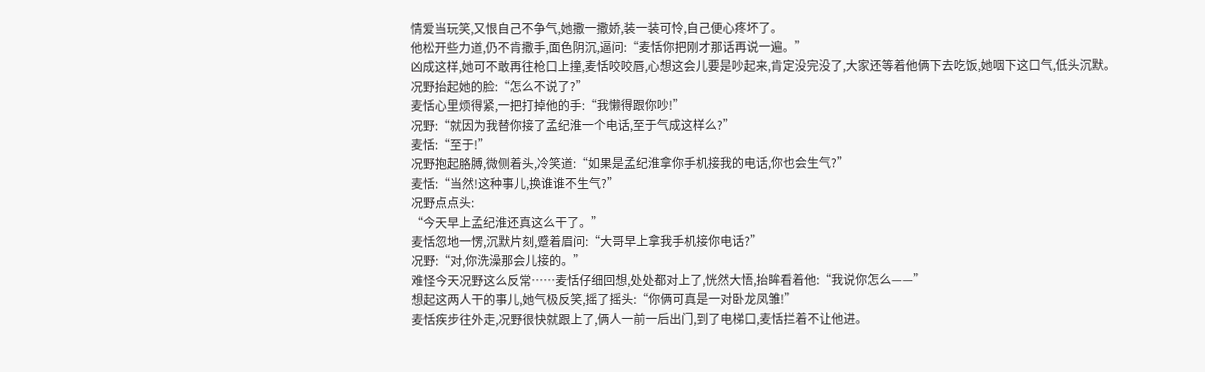情爱当玩笑,又恨自己不争气,她撒一撒娇,装一装可怜,自己便心疼坏了。
他松开些力道,仍不肯撒手,面色阴沉,逼问:“麦恬你把刚才那话再说一遍。”
凶成这样,她可不敢再往枪口上撞,麦恬咬咬唇,心想这会儿要是吵起来,肯定没完没了,大家还等着他俩下去吃饭,她咽下这口气,低头沉默。
况野抬起她的脸:“怎么不说了?”
麦恬心里烦得紧,一把打掉他的手:“我懒得跟你吵!”
况野:“就因为我替你接了孟纪淮一个电话,至于气成这样么?”
麦恬:“至于!”
况野抱起胳膊,微侧着头,冷笑道:“如果是孟纪淮拿你手机接我的电话,你也会生气?”
麦恬:“当然!这种事儿,换谁谁不生气?”
况野点点头:
“今天早上孟纪淮还真这么干了。”
麦恬忽地一愣,沉默片刻,蹙着眉问:“大哥早上拿我手机接你电话?”
况野:“对,你洗澡那会儿接的。”
难怪今天况野这么反常……麦恬仔细回想,处处都对上了,恍然大悟,抬眸看着他:“我说你怎么——”
想起这两人干的事儿,她气极反笑,摇了摇头:“你俩可真是一对卧龙凤雏!”
麦恬疾步往外走,况野很快就跟上了,俩人一前一后出门,到了电梯口,麦恬拦着不让他进。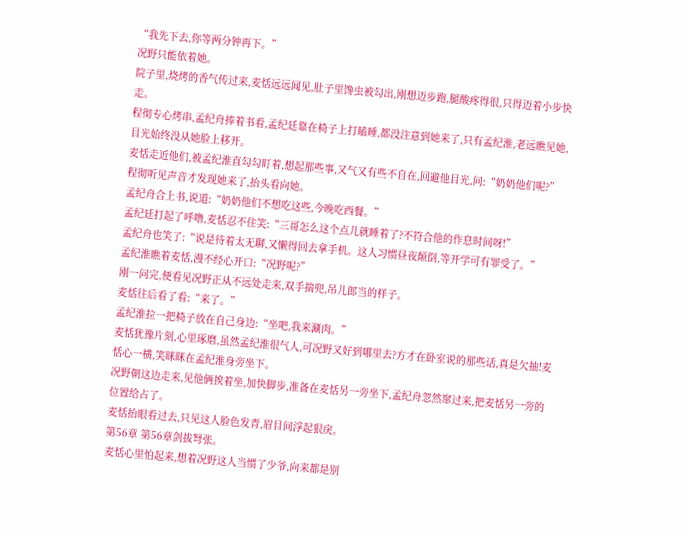“我先下去,你等两分钟再下。”
况野只能依着她。
院子里,烧烤的香气传过来,麦恬远远闻见,肚子里馋虫被勾出,刚想迈步跑,腿酸疼得很,只得迈着小步快走。
程彻专心烤串,孟纪舟捧着书看,孟纪廷靠在椅子上打瞌睡,都没注意到她来了,只有孟纪淮,老远瞧见她,目光始终没从她脸上移开。
麦恬走近他们,被孟纪淮直勾勾盯着,想起那些事,又气又有些不自在,回避他目光,问:“奶奶他们呢?”
程彻听见声音才发现她来了,抬头看向她。
孟纪舟合上书,说道:“奶奶他们不想吃这些,今晚吃西餐。”
孟纪廷打起了呼噜,麦恬忍不住笑:“三哥怎么这个点儿就睡着了?不符合他的作息时间呀!”
孟纪舟也笑了:“说是待着太无聊,又懒得回去拿手机。这人习惯昼夜颠倒,等开学可有罪受了。”
孟纪淮瞧着麦恬,漫不经心开口:“况野呢?”
刚一问完,便看见况野正从不远处走来,双手揣兜,吊儿郎当的样子。
麦恬往后看了看:“来了。”
孟纪淮拉一把椅子放在自己身边:“坐吧,我来涮肉。”
麦恬犹豫片刻,心里琢磨,虽然孟纪淮很气人,可况野又好到哪里去?方才在卧室说的那些话,真是欠抽!麦恬心一横,笑眯眯在孟纪淮身旁坐下。
况野朝这边走来,见他俩挨着坐,加快脚步,准备在麦恬另一旁坐下,孟纪舟忽然窜过来,把麦恬另一旁的位置给占了。
麦恬抬眼看过去,只见这人脸色发青,眉目间浮起狠戾。
第56章 第56章剑拔弩张。
麦恬心里怕起来,想着况野这人当惯了少爷,向来都是别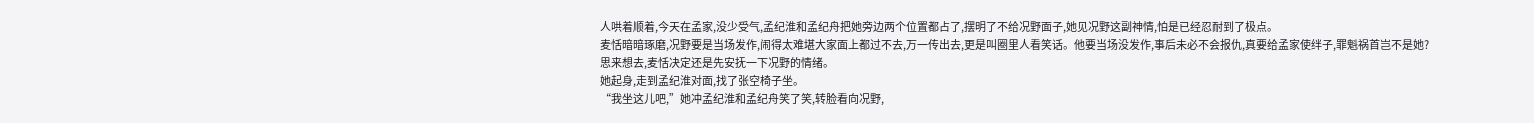人哄着顺着,今天在孟家,没少受气,孟纪淮和孟纪舟把她旁边两个位置都占了,摆明了不给况野面子,她见况野这副神情,怕是已经忍耐到了极点。
麦恬暗暗琢磨,况野要是当场发作,闹得太难堪大家面上都过不去,万一传出去,更是叫圈里人看笑话。他要当场没发作,事后未必不会报仇,真要给孟家使绊子,罪魁祸首岂不是她?
思来想去,麦恬决定还是先安抚一下况野的情绪。
她起身,走到孟纪淮对面,找了张空椅子坐。
“我坐这儿吧,”她冲孟纪淮和孟纪舟笑了笑,转脸看向况野,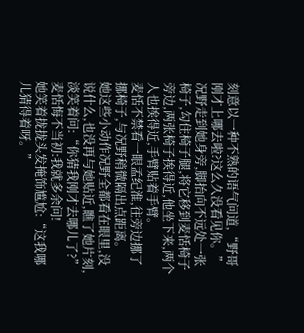刻意以一种不熟的语气问道,“野哥刚才上哪去啦?这么久没看见你。”
况野走到她身旁,脚抬向不远处一张椅子,勾住椅子腿,将它移到麦恬椅子旁边,两张椅子挨得近,他坐下来,两个人也挨得近,手臂贴着手臂。
麦恬不禁看一眼孟纪淮,往旁边挪了挪椅子,与况野稍微隔出点距离。
她这些小动作况野全都看在眼里,没说什么,也没再与她贴近,瞧了她片刻,淡笑着问:“你猜我刚才去哪儿了?”
麦恬悔不当初:我就多余问!
她笑着拢拢头发掩饰尴尬:“这我哪儿猜得着呀。”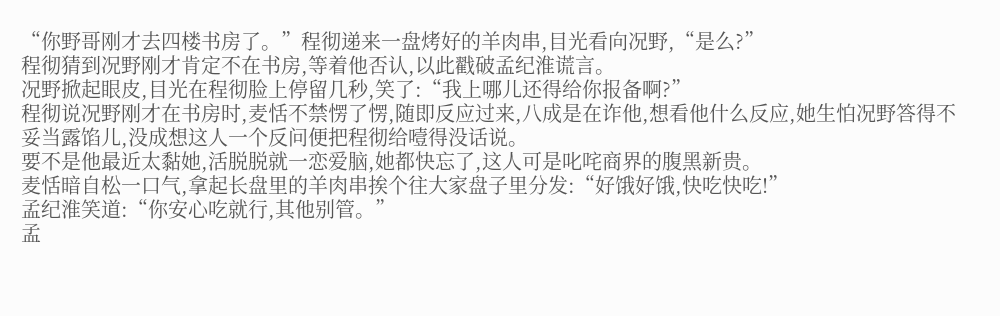“你野哥刚才去四楼书房了。”程彻递来一盘烤好的羊肉串,目光看向况野,“是么?”
程彻猜到况野刚才肯定不在书房,等着他否认,以此戳破孟纪淮谎言。
况野掀起眼皮,目光在程彻脸上停留几秒,笑了:“我上哪儿还得给你报备啊?”
程彻说况野刚才在书房时,麦恬不禁愣了愣,随即反应过来,八成是在诈他,想看他什么反应,她生怕况野答得不妥当露馅儿,没成想这人一个反问便把程彻给噎得没话说。
要不是他最近太黏她,活脱脱就一恋爱脑,她都快忘了,这人可是叱咤商界的腹黑新贵。
麦恬暗自松一口气,拿起长盘里的羊肉串挨个往大家盘子里分发:“好饿好饿,快吃快吃!”
孟纪淮笑道:“你安心吃就行,其他别管。”
孟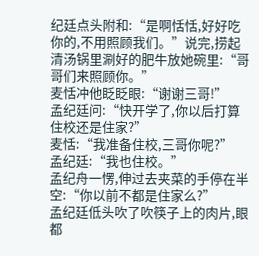纪廷点头附和:“是啊恬恬,好好吃你的,不用照顾我们。”说完,捞起清汤锅里涮好的肥牛放她碗里:“哥哥们来照顾你。”
麦恬冲他眨眨眼:“谢谢三哥!”
孟纪廷问:“快开学了,你以后打算住校还是住家?”
麦恬:“我准备住校,三哥你呢?”
孟纪廷:“我也住校。”
孟纪舟一愣,伸过去夹菜的手停在半空:“你以前不都是住家么?”
孟纪廷低头吹了吹筷子上的肉片,眼都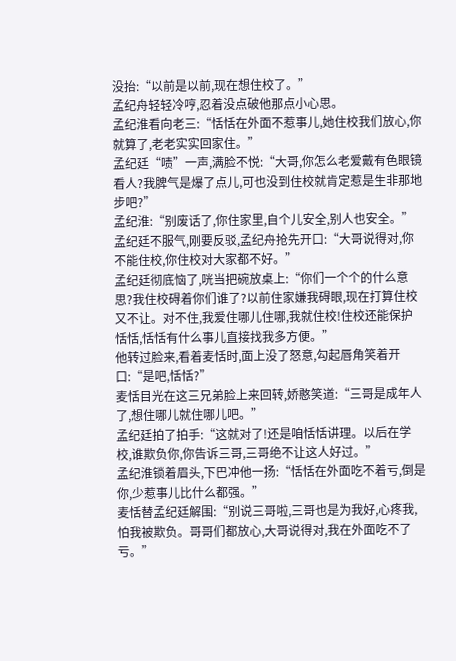没抬:“以前是以前,现在想住校了。”
孟纪舟轻轻冷哼,忍着没点破他那点小心思。
孟纪淮看向老三:“恬恬在外面不惹事儿,她住校我们放心,你就算了,老老实实回家住。”
孟纪廷“啧”一声,满脸不悦:“大哥,你怎么老爱戴有色眼镜看人?我脾气是爆了点儿,可也没到住校就肯定惹是生非那地步吧?”
孟纪淮:“别废话了,你住家里,自个儿安全,别人也安全。”
孟纪廷不服气,刚要反驳,孟纪舟抢先开口:“大哥说得对,你不能住校,你住校对大家都不好。”
孟纪廷彻底恼了,咣当把碗放桌上:“你们一个个的什么意思?我住校碍着你们谁了?以前住家嫌我碍眼,现在打算住校又不让。对不住,我爱住哪儿住哪,我就住校!住校还能保护恬恬,恬恬有什么事儿直接找我多方便。”
他转过脸来,看着麦恬时,面上没了怒意,勾起唇角笑着开口:“是吧,恬恬?”
麦恬目光在这三兄弟脸上来回转,娇憨笑道:“三哥是成年人了,想住哪儿就住哪儿吧。”
孟纪廷拍了拍手:“这就对了!还是咱恬恬讲理。以后在学校,谁欺负你,你告诉三哥,三哥绝不让这人好过。”
孟纪淮锁着眉头,下巴冲他一扬:“恬恬在外面吃不着亏,倒是你,少惹事儿比什么都强。”
麦恬替孟纪廷解围:“别说三哥啦,三哥也是为我好,心疼我,怕我被欺负。哥哥们都放心,大哥说得对,我在外面吃不了亏。”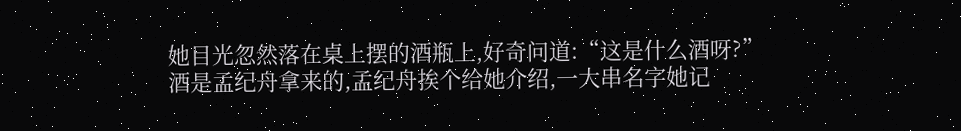她目光忽然落在桌上摆的酒瓶上,好奇问道:“这是什么酒呀?”
酒是孟纪舟拿来的,孟纪舟挨个给她介绍,一大串名字她记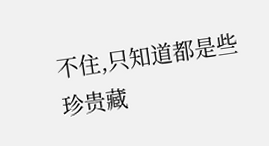不住,只知道都是些珍贵藏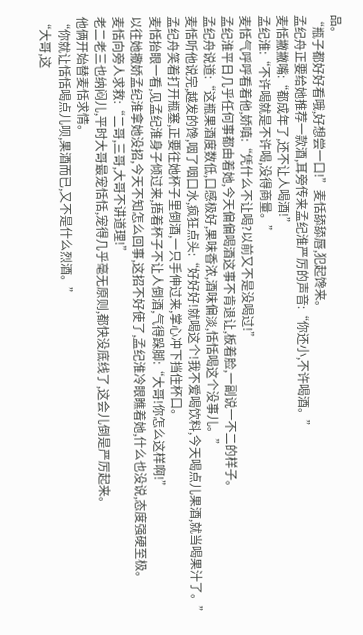品。
“瓶子都好好看哦,好想尝一口!”麦恬舔舔唇,犯起馋来。
孟纪舟正要给她推荐一款酒,耳旁传来孟纪淮严厉的声音:“你还小,不许喝酒。”
麦恬撇撇嘴:“都成年了,还不让人喝酒!”
孟纪淮:“不许喝就是不许喝,没得商量。”
麦恬气呼呼看着他,娇嗔:“凭什么不让喝?以前又不是没喝过!”
孟纪淮平日几乎任何事都由着她,今天偏偏喝酒这事不肯退让,板着脸,一副说一不二的样子。
孟纪舟说道:“这瓶果酒度数低,口感极好,果味香浓,酒味偏淡,恬恬喝这个没事儿。”
麦恬听他说完,越发的馋,咽了咽口水,疯狂点头:“好好好!就喝这个!我不爱喝饮料,今天喝点儿果酒,就当喝果汁了。”
孟纪舟笑着打开瓶塞,正要往她杯子里倒酒,一只手伸过来,掌心冲下挡住杯口。
麦恬抬眼一看,见孟纪淮身子倾过来,捂着杯子不让人倒酒,气得跺脚:“大哥!你怎么这样啊!”
以往她撒娇孟纪淮拿她没招,今天不知怎么回事,这招不好使了,孟纪淮冷眼瞧着她,什么也没说,态度强硬至极。
麦恬向旁人求救:“二哥,三哥,大哥不讲道理!”
老二老三也纳闷儿,平时大哥最宠恬恬,宠得几乎毫无原则,都快没底线了,这会儿倒是严厉起来。
他俩开始替麦恬求情。
“你就让恬恬喝点儿呗,果酒而已,又不是什么烈酒。”
“大哥,这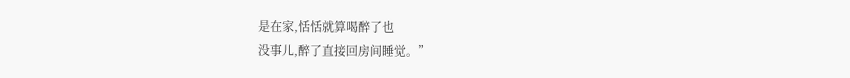是在家,恬恬就算喝醉了也
没事儿,醉了直接回房间睡觉。”